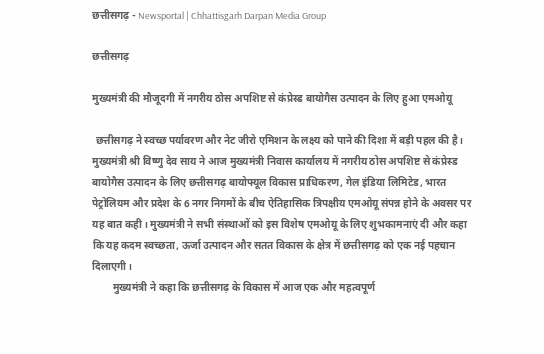छत्तीसगढ़ - Newsportal | Chhattisgarh Darpan Media Group

छत्तीसगढ़

मुख्यमंत्री की मौजूदगी में नगरीय ठोस अपशिष्ट से कंप्रेस्ड बायोगैस उत्पादन के लिए हुआ एमओयू

 छत्तीसगढ़ ने स्वच्छ पर्यावरण और नेट जीरो एमिशन के लक्ष्य को पाने की दिशा में बड़ी पहल की है। मुख्यमंत्री श्री विष्णु देव साय ने आज मुख्यमंत्री निवास कार्यालय में नगरीय ठोस अपशिष्ट से कंप्रेस्ड बायोगैस उत्पादन के लिए छत्तीसगढ़ बायोफ्यूल विकास प्राधिकरण, गेल इंडिया लिमिटेड, भारत पेट्रोलियम और प्रदेश के 6 नगर निगमों के बीच ऐतिहासिक त्रिपक्षीय एमओयू संपन्न होने के अवसर पर यह बात कही। मुख्यमंत्री ने सभी संस्थाओं को इस विशेष एमओयू के लिए शुभकामनाएं दी और कहा कि यह कदम स्वच्छता, ऊर्जा उत्पादन और सतत विकास के क्षेत्र में छत्तीसगढ़ को एक नई पहचान दिलाएगी।
        मुख्यमंत्री ने कहा कि छत्तीसगढ़ के विकास में आज एक और महत्वपूर्ण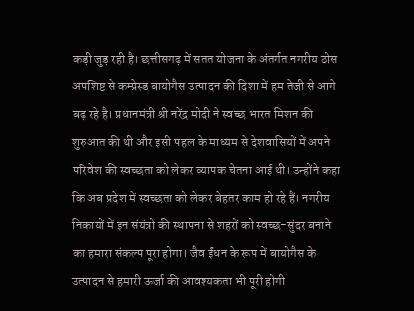कड़ी जुड़ रही है। छत्तीसगढ़ में सतत योजना के अंतर्गत नगरीय ठोस अपशिष्ट से कम्प्रेस्ड बायोगैस उत्पादन की दिशा में हम तेजी से आगे बढ़ रहे है। प्रधानमंत्री श्री नरेंद्र मोदी ने स्वच्छ भारत मिशन की शुरुआत की थी और इसी पहल के माध्यम से देशवासियों में अपने परिवेश की स्वच्छता को लेकर व्यापक चेतना आई थी। उन्होंने कहा कि अब प्रदेश में स्वच्छता को लेकर बेहतर काम हो रहे हैं। नगरीय निकायों में इन संयंत्रो की स्थापना से शहरों को स्वच्छ-सुंदर बनाने का हमारा संकल्प पूरा होगा। जैव ईंधन के रूप में बायोगैस के उत्पादन से हमारी ऊर्जा की आवश्यकता भी पूरी होगी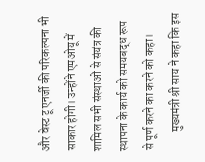और वेस्ट टू एनर्जी की परिकल्पना भी साकार होगी। उन्होंने एमओयू में शामिल सभी संस्थाओं से संयंत्र की स्थापना के कार्य को समयबद्ध रूप से पूर्ण करने का करने को कहा।
        मुख्यमंत्री श्री साय ने कहा कि इस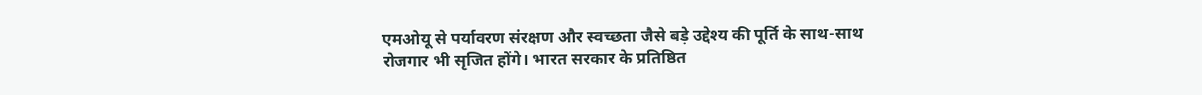एमओयू से पर्यावरण संरक्षण और स्वच्छता जैसे बड़े उद्देश्य की पूर्ति के साथ-साथ रोजगार भी सृजित होंगे। भारत सरकार के प्रतिष्ठित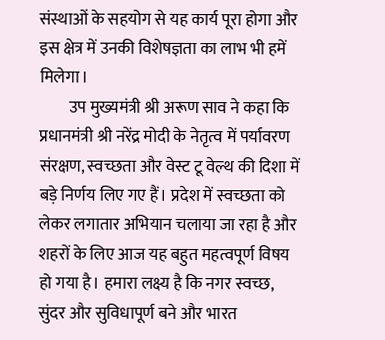संस्थाओं के सहयोग से यह कार्य पूरा होगा और इस क्षेत्र में उनकी विशेषज्ञता का लाभ भी हमें मिलेगा।
         उप मुख्यमंत्री श्री अरूण साव ने कहा कि प्रधानमंत्री श्री नरेंद्र मोदी के नेतृत्व में पर्यावरण संरक्षण, स्वच्छता और वेस्ट टू वेल्थ की दिशा में बड़े निर्णय लिए गए हैं। प्रदेश में स्वच्छता को लेकर लगातार अभियान चलाया जा रहा है और शहरों के लिए आज यह बहुत महत्वपूर्ण विषय हो गया है। हमारा लक्ष्य है कि नगर स्वच्छ, सुंदर और सुविधापूर्ण बने और भारत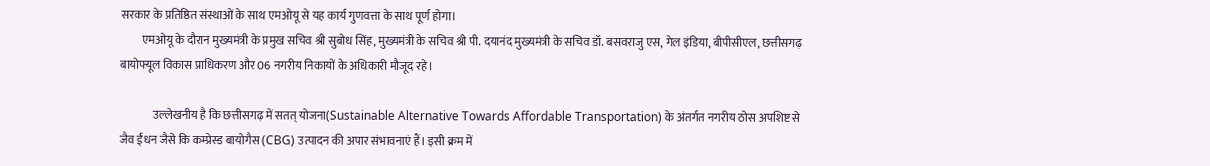सरकार के प्रतिष्ठित संस्थाओं के साथ एमओयू से यह कार्य गुणवत्ता के साथ पूर्ण होगा।
         एमओयू के दौरान मुख्यमंत्री के प्रमुख सचिव श्री सुबोध सिंह, मुख्यमंत्री के सचिव श्री पी. दयानंद मुख्यमंत्री के सचिव डॉ. बसवराजु एस, गेल इंडिया, बीपीसीएल, छत्तीसगढ़ बायोफ्यूल विकास प्राधिकरण और 06 नगरीय निकायों के अधिकारी मौजूद रहे।

              उल्लेखनीय है कि छत्तीसगढ़ में सतत् योजना(Sustainable Alternative Towards Affordable Transportation) के अंतर्गत नगरीय ठोस अपशिष्ट से जैव ईंधन जैसे कि कम्प्रेस्ड बायोगैस (CBG) उत्पादन की अपार संभावनाएं हैं। इसी क्रम में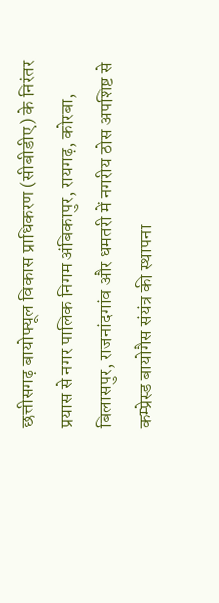छत्तीसगढ़ बायोफ्यूल विकास प्राधिकरण (सीबीडीए) के निरंतर प्रयास से नगर पालिक निगम अंबिकापुर, रायगढ़, कोरबा,  बिलासपुर, राजनांदगांव और धमतरी में नगरीय ठोस अपशिष्ट से कम्प्रेस्ड बायोगैस संयंत्र की स्थापना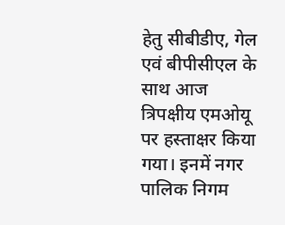हेतु सीबीडीए, गेल एवं बीपीसीएल के साथ आज त्रिपक्षीय एमओयू पर हस्ताक्षर किया गया। इनमें नगर पालिक निगम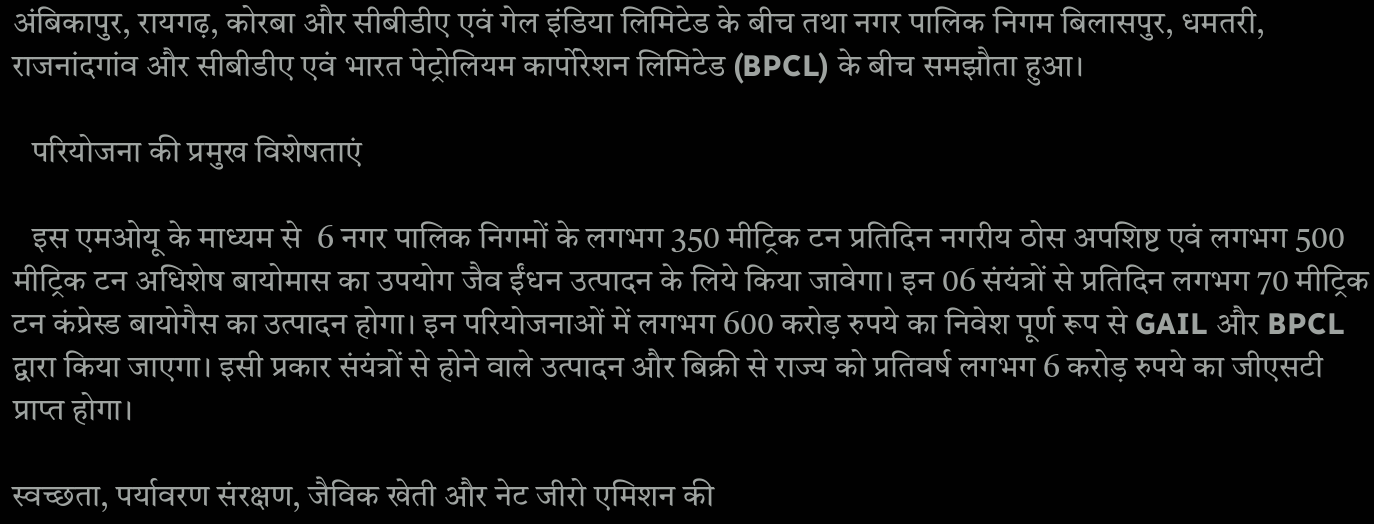अंबिकापुर, रायगढ़, कोरबा और सीबीडीए एवं गेल इंडिया लिमिटेड के बीच तथा नगर पालिक निगम बिलासपुर, धमतरी, राजनांदगांव और सीबीडीए एवं भारत पेट्रोलियम कार्पोरेशन लिमिटेड (BPCL) के बीच समझौता हुआ।

   परियोजना की प्रमुख विशेषताएं

   इस एमओयू के माध्यम से  6 नगर पालिक निगमों के लगभग 350 मीट्रिक टन प्रतिदिन नगरीय ठोस अपशिष्ट एवं लगभग 500 मीट्रिक टन अधिशेष बायोमास का उपयोग जैव ईंधन उत्पादन के लिये किया जावेगा। इन 06 संयंत्रों से प्रतिदिन लगभग 70 मीट्रिक टन कंप्रेस्ड बायोगैस का उत्पादन होगा। इन परियोजनाओं में लगभग 600 करोड़ रुपये का निवेश पूर्ण रूप से GAIL और BPCL द्वारा किया जाएगा। इसी प्रकार संयंत्रों से होने वाले उत्पादन और बिक्री से राज्य को प्रतिवर्ष लगभग 6 करोड़ रुपये का जीएसटी प्राप्त होगा।

स्वच्छता, पर्यावरण संरक्षण, जैविक खेती और नेट जीरो एमिशन की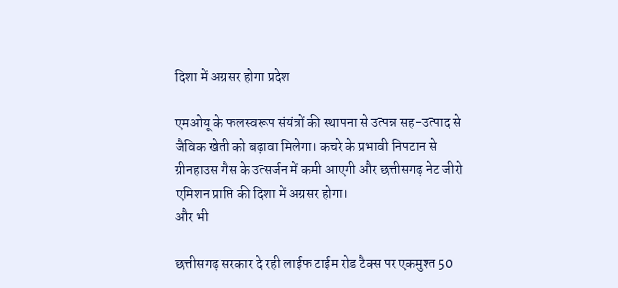दिशा में अग्रसर होगा प्रदेश

एमओयू के फलस्वरूप संयंत्रों की स्थापना से उत्पन्न सह-उत्पाद से जैविक खेती को बढ़ावा मिलेगा। कचरे के प्रभावी निपटान से ग्रीनहाउस गैस के उत्सर्जन में कमी आएगी और छत्तीसगढ़ नेट जीरो एमिशन प्राप्ति की दिशा में अग्रसर होगा।
और भी

छत्तीसगढ़ सरकार दे रही लाईफ टाईम रोड टैक्स पर एकमुश्त 50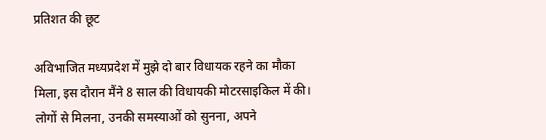प्रतिशत की छूट

अविभाजित मध्यप्रदेश में मुझे दो बार विधायक रहने का मौका मिला, इस दौरान मैंने 8 साल की विधायकी मोटरसाइकिल में की। लोगों से मिलना, उनकी समस्याओं को सुनना, अपने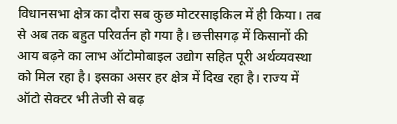विधानसभा क्षेत्र का दौरा सब कुछ मोटरसाइकिल में ही किया। तब से अब तक बहुत परिवर्तन हो गया है। छत्तीसगढ़ में किसानों की आय बढ़ने का लाभ ऑटोमोबाइल उद्योग सहित पूरी अर्थव्यवस्था को मिल रहा है। इसका असर हर क्षेत्र में दिख रहा है। राज्य में ऑटो सेक्टर भी तेजी से बढ़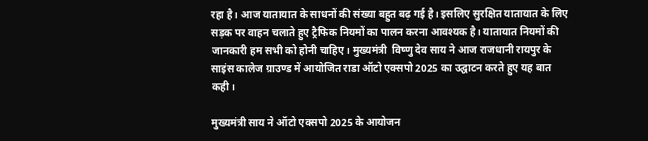रहा है। आज यातायात के साधनों की संख्या बहुत बढ़ गई है। इसलिए सुरक्षित यातायात के लिए सड़क पर वाहन चलाते हुए ट्रैफिक नियमों का पालन करना आवश्यक है। यातायात नियमों की जानकारी हम सभी को होनी चाहिए। मुख्यमंत्री  विष्णु देव साय ने आज राजधानी रायपुर के साइंस कालेज ग्राउण्ड में आयोजित राडा ऑटो एक्सपो 2025 का उद्घाटन करते हुए यह बात कही।

मुख्यमंत्री साय ने ऑटो एक्सपो 2025 के आयोजन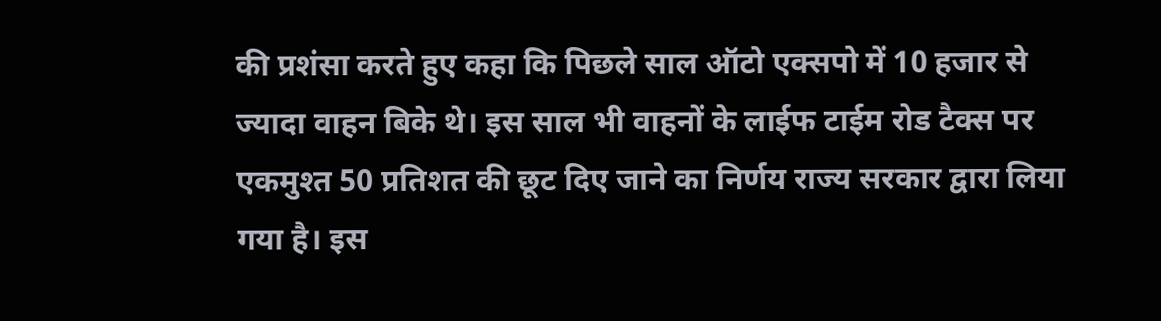की प्रशंसा करते हुए कहा कि पिछले साल ऑटो एक्सपो में 10 हजार से ज्यादा वाहन बिके थे। इस साल भी वाहनों के लाईफ टाईम रोड टैक्स पर एकमुश्त 50 प्रतिशत की छूट दिए जाने का निर्णय राज्य सरकार द्वारा लिया गया है। इस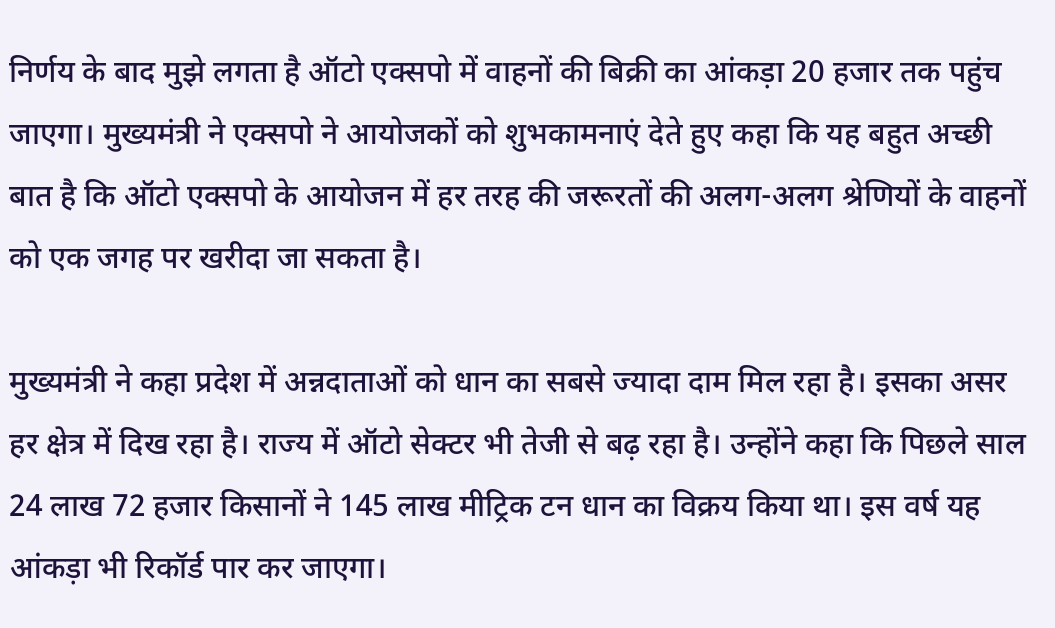निर्णय के बाद मुझे लगता है ऑटो एक्सपो में वाहनों की बिक्री का आंकड़ा 20 हजार तक पहुंच जाएगा। मुख्यमंत्री ने एक्सपो ने आयोजकों को शुभकामनाएं देते हुए कहा कि यह बहुत अच्छी बात है कि ऑटो एक्सपो के आयोजन में हर तरह की जरूरतों की अलग-अलग श्रेणियों के वाहनों को एक जगह पर खरीदा जा सकता है।

मुख्यमंत्री ने कहा प्रदेश में अन्नदाताओं को धान का सबसे ज्यादा दाम मिल रहा है। इसका असर हर क्षेत्र में दिख रहा है। राज्य में ऑटो सेक्टर भी तेजी से बढ़ रहा है। उन्होंने कहा कि पिछले साल 24 लाख 72 हजार किसानों ने 145 लाख मीट्रिक टन धान का विक्रय किया था। इस वर्ष यह आंकड़ा भी रिकॉर्ड पार कर जाएगा।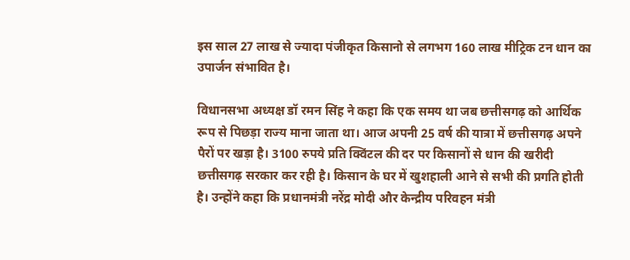इस साल 27 लाख से ज्यादा पंजीकृत किसानो से लगभग 160 लाख मीट्रिक टन धान का उपार्जन संभावित है।

विधानसभा अध्यक्ष डॉ रमन सिंह ने कहा कि एक समय था जब छत्तीसगढ़ को आर्थिक रूप से पिछड़ा राज्य माना जाता था। आज अपनी 25 वर्ष की यात्रा में छत्तीसगढ़ अपने पैरों पर खड़ा है। 3100 रुपये प्रति क्विंटल की दर पर किसानों से धान की खरीदी छत्तीसगढ़ सरकार कर रही है। किसान के घर में खुशहाली आने से सभी की प्रगति होती है। उन्होंने कहा कि प्रधानमंत्री नरेंद्र मोदी और केन्द्रीय परिवहन मंत्री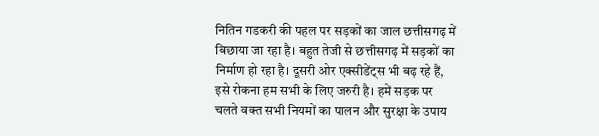नितिन गडकरी की पहल पर सड़कों का जाल छत्तीसगढ़ में बिछाया जा रहा है। बहुत तेजी से छत्तीसगढ़ में सड़कों का निर्माण हो रहा है। दूसरी ओर एक्सीडेंट्स भी बढ़ रहे हैं, इसे रोकना हम सभी के लिए जरुरी है। हमें सड़क पर चलते वक्त सभी नियमों का पालन और सुरक्षा के उपाय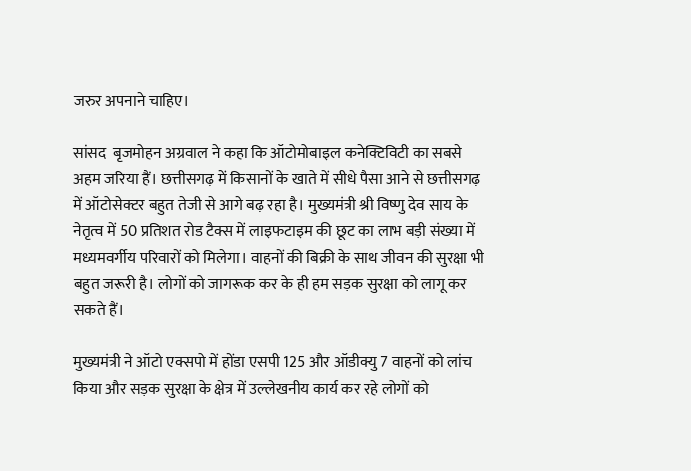जरुर अपनाने चाहिए।

सांसद  बृजमोहन अग्रवाल ने कहा कि ऑटोमोबाइल कनेक्टिविटी का सबसे अहम जरिया हैं। छत्तीसगढ़ में किसानों के खाते में सीधे पैसा आने से छत्तीसगढ़ में ऑटोसेक्टर बहुत तेजी से आगे बढ़ रहा है। मुख्यमंत्री श्री विष्णु देव साय के नेतृत्व में 50 प्रतिशत रोड टैक्स में लाइफटाइम की छूट का लाभ बड़ी संख्या में मध्यमवर्गीय परिवारों को मिलेगा। वाहनों की बिक्री के साथ जीवन की सुरक्षा भी बहुत जरूरी है। लोगों को जागरूक कर के ही हम सड़क सुरक्षा को लागू कर सकते हैं।

मुख्यमंत्री ने ऑटो एक्सपो में होंडा एसपी 125 और ऑडीक्यु 7 वाहनों को लांच किया और सड़क सुरक्षा के क्षेत्र में उल्लेखनीय कार्य कर रहे लोगों को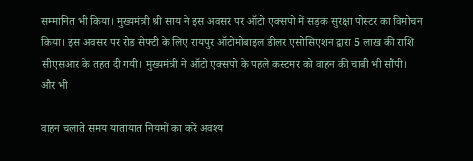सम्मानित भी किया। मुख्यमंत्री श्री साय ने इस अवसर पर ऑटो एक्सपो में सड़क सुरक्षा पोस्टर का विमोचन किया। इस अवसर पर रोड सेफ्टी के लिए रायपुर ऑटोमोबाइल डीलर एसोसिएशन द्वारा 5 लाख की राशि सीएसआर के तहत दी गयी। मुख्यमंत्री ने ऑटो एक्सपो के पहले कस्टमर को वाहन की चाबी भी सौंपी।
और भी

वाहन चलाते समय यातायात नियमों का करें अवश्य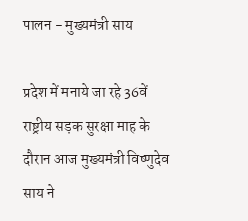पालन - मुख्यमंत्री साय

प्रदेश में मनाये जा रहे 36वें राष्ट्रीय सड़क सुरक्षा माह के दौरान आज मुख्यमंत्री विष्णुदेव साय ने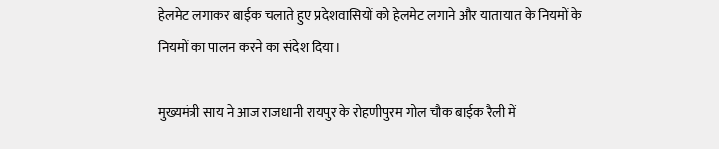हेलमेट लगाकर बाईक चलाते हुए प्रदेशवासियों को हेलमेट लगाने और यातायात के नियमों के नियमों का पालन करने का संदेश दिया।

मुख्यमंत्री साय ने आज राजधानी रायपुर के रोहणीपुरम गोल चौक बाईक रैली में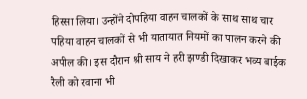हिस्सा लिया। उन्होंने दोपहिया वाहन चालकों के साथ साथ चार पहिया वाहन चालकों से भी यातायात नियमों का पालन करने की अपील की। इस दौरान श्री साय ने हरी झण्डी दिखाकर भव्य बाईक रैली को रवाना भी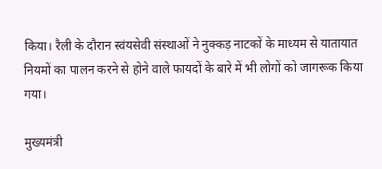किया। रैली के दौरान स्वंयसेवी संस्थाओं ने नुक्कड़ नाटकों के माध्यम से यातायात नियमों का पालन करने से होने वाले फायदों के बारे में भी लोगों को जागरूक किया गया।

मुख्यमंत्री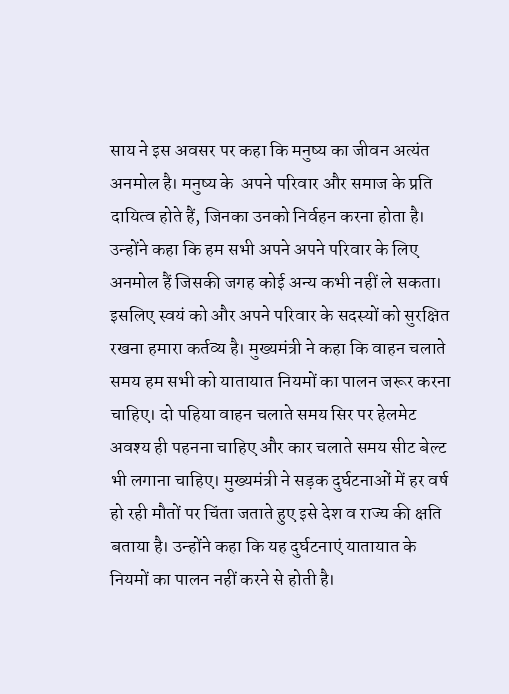साय ने इस अवसर पर कहा कि मनुष्य का जीवन अत्यंत अनमोल है। मनुष्य के  अपने परिवार और समाज के प्रति  दायित्व होते हैं, जिनका उनको निर्वहन करना होता है। उन्होंने कहा कि हम सभी अपने अपने परिवार के लिए अनमोल हैं जिसकी जगह कोई अन्य कभी नहीं ले सकता।  इसलिए स्वयं को और अपने परिवार के सदस्यों को सुरक्षित रखना हमारा कर्तव्य है। मुख्यमंत्री ने कहा कि वाहन चलाते समय हम सभी को यातायात नियमों का पालन जरूर करना चाहिए। दो पहिया वाहन चलाते समय सिर पर हेलमेट अवश्य ही पहनना चाहिए और कार चलाते समय सीट बेल्ट भी लगाना चाहिए। मुख्यमंत्री ने सड़क दुर्घटनाओं में हर वर्ष हो रही मौतों पर चिंता जताते हुए इसे देश व राज्य की क्षति बताया है। उन्होंने कहा कि यह दुर्घटनाएं यातायात के नियमों का पालन नहीं करने से होती है।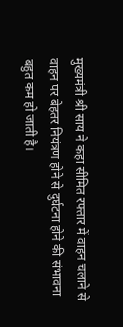मुख्यमंत्री श्री साय ने कहा सीमित रफ्तार में वाहन चलाने से वाहन पर बेहतर नियंत्रण होने से दुर्घटना होने की संभावना बहुत कम हो जाती है।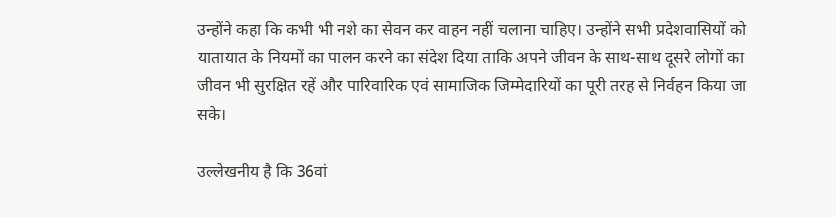उन्होंने कहा कि कभी भी नशे का सेवन कर वाहन नहीं चलाना चाहिए। उन्होंने सभी प्रदेशवासियों को यातायात के नियमों का पालन करने का संदेश दिया ताकि अपने जीवन के साथ-साथ दूसरे लोगों का जीवन भी सुरक्षित रहें और पारिवारिक एवं सामाजिक जिम्मेदारियों का पूरी तरह से निर्वहन किया जा सके।

उल्लेखनीय है कि 36वां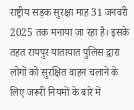राष्ट्रीय सड़क सुरक्षा माह 31 जनवरी 2025 तक मनाया जा रहा है। इसके तहत रायपुर यातायात पुलिस द्वारा लोगों को सुरक्षित वाहन चलाने के लिए जरूरी नियमों के बारे में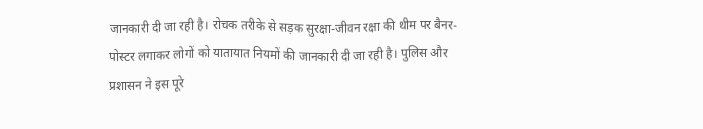जानकारी दी जा रही है। रोचक तरीके से सड़क सुरक्षा-जीवन रक्षा की थीम पर बैनर-पोस्टर लगाकर लोगों को यातायात नियमों की जानकारी दी जा रही है। पुलिस और प्रशासन ने इस पूरे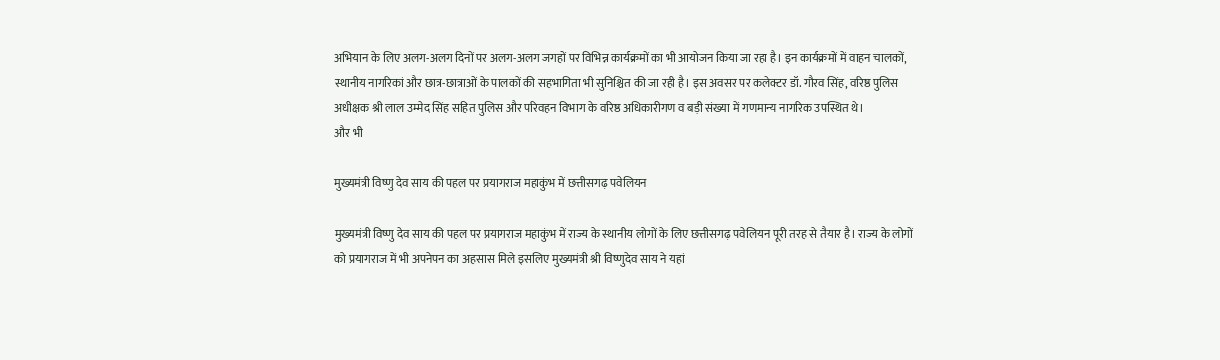अभियान के लिए अलग-अलग दिनों पर अलग-अलग जगहों पर विभिन्न कार्यक्रमों का भी आयोजन किया जा रहा है। इन कार्यक्रमों में वाहन चालकों, स्थानीय नागरिकां और छात्र-छात्राओं के पालकों की सहभागिता भी सुनिश्चित की जा रही है। इस अवसर पर कलेक्टर डॉ. गौरव सिंह, वरिष्ठ पुलिस अधीक्षक श्री लाल उम्मेद सिंह सहित पुलिस और परिवहन विभाग के वरिष्ठ अधिकारीगण व बड़ी संख्या में गणमान्य नागरिक उपस्थित थे।
और भी

मुख्यमंत्री विष्णु देव साय की पहल पर प्रयागराज महाकुंभ में छत्तीसगढ़ पवेलियन

मुख्यमंत्री विष्णु देव साय की पहल पर प्रयागराज महाकुंभ में राज्य के स्थानीय लोगों के लिए छत्तीसगढ़ पवेलियन पूरी तरह से तैयार है। राज्य के लोगों को प्रयागराज में भी अपनेपन का अहसास मिले इसलिए मुख्यमंत्री श्री विष्णुदेव साय ने यहां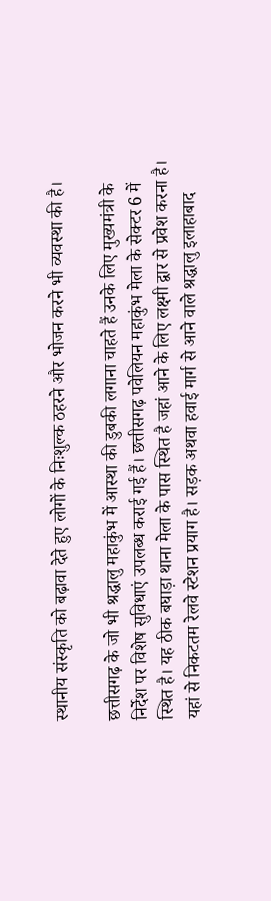स्थानीय संस्कृति को बढ़ावा देते हुए लोगों के निःशुल्क ठहरने और भोजन करने भी व्यवस्था की है।

छत्तीसगढ़ के जो भी श्रद्धालु महाकुंभ में आस्था की डुबकी लगाना चाहते हैं उनके लिए मुख्यमंत्री के निर्देश पर विशेष सुविधाएं उपलब्ध कराई गई हैं। छत्तीसगढ़ पवेलियन महाकुंभ मेला के सेक्टर 6 में स्थित है। यह ठीक बघाड़ा थाना मेला के पास स्थित है जहां आने के लिए लक्ष्मी द्वार से प्रवेश करना है। यहां से निकटतम रेलवे स्टेशन प्रयाग है। सड़क अथवा हवाई मार्ग से आने वाले श्रद्धालु इलाहाबाद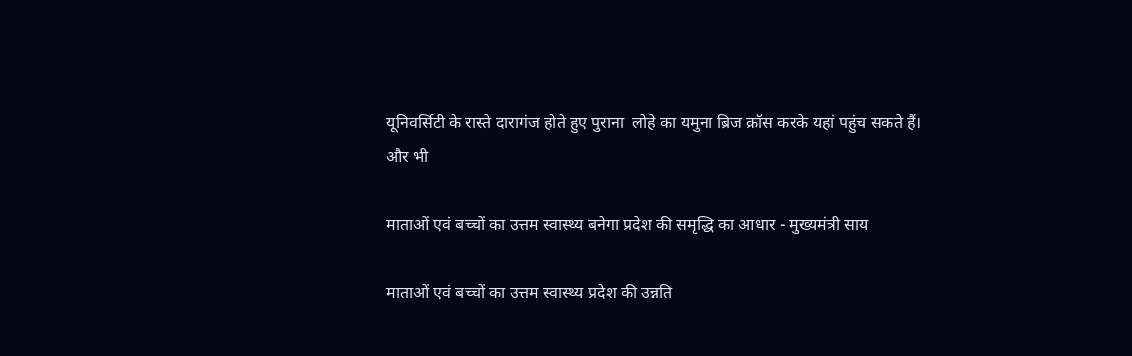यूनिवर्सिटी के रास्ते दारागंज होते हुए पुराना  लोहे का यमुना ब्रिज क्रॉस करके यहां पहुंच सकते हैं।
और भी

माताओं एवं बच्चों का उत्तम स्वास्थ्य बनेगा प्रदेश की समृद्धि का आधार - मुख्यमंत्री साय

माताओं एवं बच्चों का उत्तम स्वास्थ्य प्रदेश की उन्नति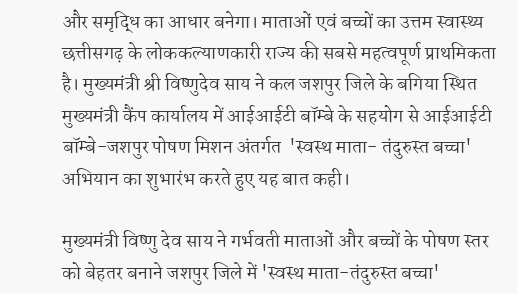और समृद्धि का आधार बनेगा। माताओं एवं बच्चों का उत्तम स्वास्थ्य छत्तीसगढ़ के लोककल्याणकारी राज्य की सबसे महत्वपूर्ण प्राथमिकता है। मुख्यमंत्री श्री विष्णुदेव साय ने कल जशपुर जिले के बगिया स्थित मुख्यमंत्री कैंप कार्यालय में आईआईटी बॉम्बे के सहयोग से आईआईटी बॉम्बे-जशपुर पोषण मिशन अंतर्गत  'स्वस्थ माता- तंदुरुस्त बच्चा' अभियान का शुभारंभ करते हुए यह बात कही।

मुख्यमंत्री विष्णु देव साय ने गर्भवती माताओं और बच्चों के पोषण स्तर को बेहतर बनाने जशपुर जिले में 'स्वस्थ माता-तंदुरुस्त बच्चा'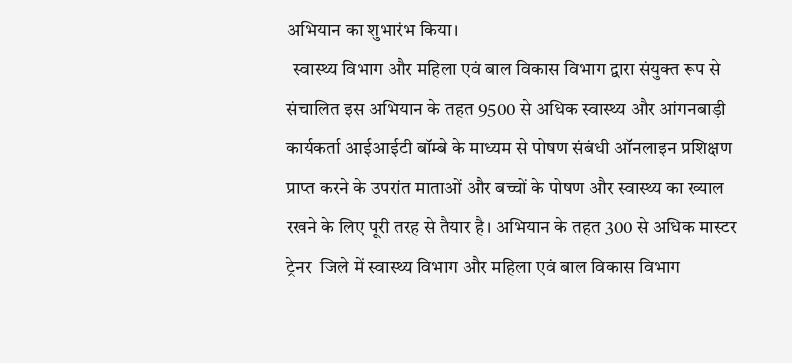अभियान का शुभारंभ किया।
  स्वास्थ्य विभाग और महिला एवं बाल विकास विभाग द्वारा संयुक्त रूप से संचालित इस अभियान के तहत 9500 से अधिक स्वास्थ्य और आंगनबाड़ी कार्यकर्ता आईआईटी बॉम्बे के माध्यम से पोषण संबंधी ऑनलाइन प्रशिक्षण प्राप्त करने के उपरांत माताओं और बच्चों के पोषण और स्वास्थ्य का ख्याल रखने के लिए पूरी तरह से तैयार है। अभियान के तहत 300 से अधिक मास्टर ट्रेनर  जिले में स्वास्थ्य विभाग और महिला एवं बाल विकास विभाग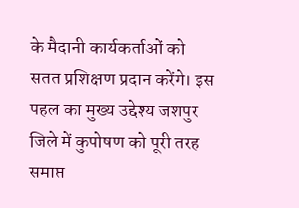के मैदानी कार्यकर्ताओं को सतत प्रशिक्षण प्रदान करेंगे। इस पहल का मुख्य उद्देश्य जशपुर जिले में कुपोषण को पूरी तरह समाप्त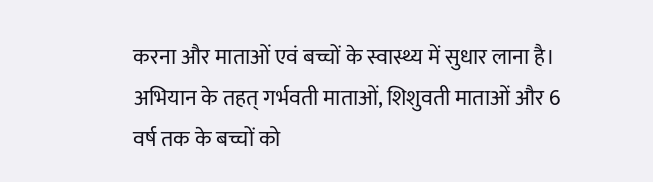करना और माताओं एवं बच्चों के स्वास्थ्य में सुधार लाना है। अभियान के तहत् गर्भवती माताओं, शिशुवती माताओं और 6 वर्ष तक के बच्चों को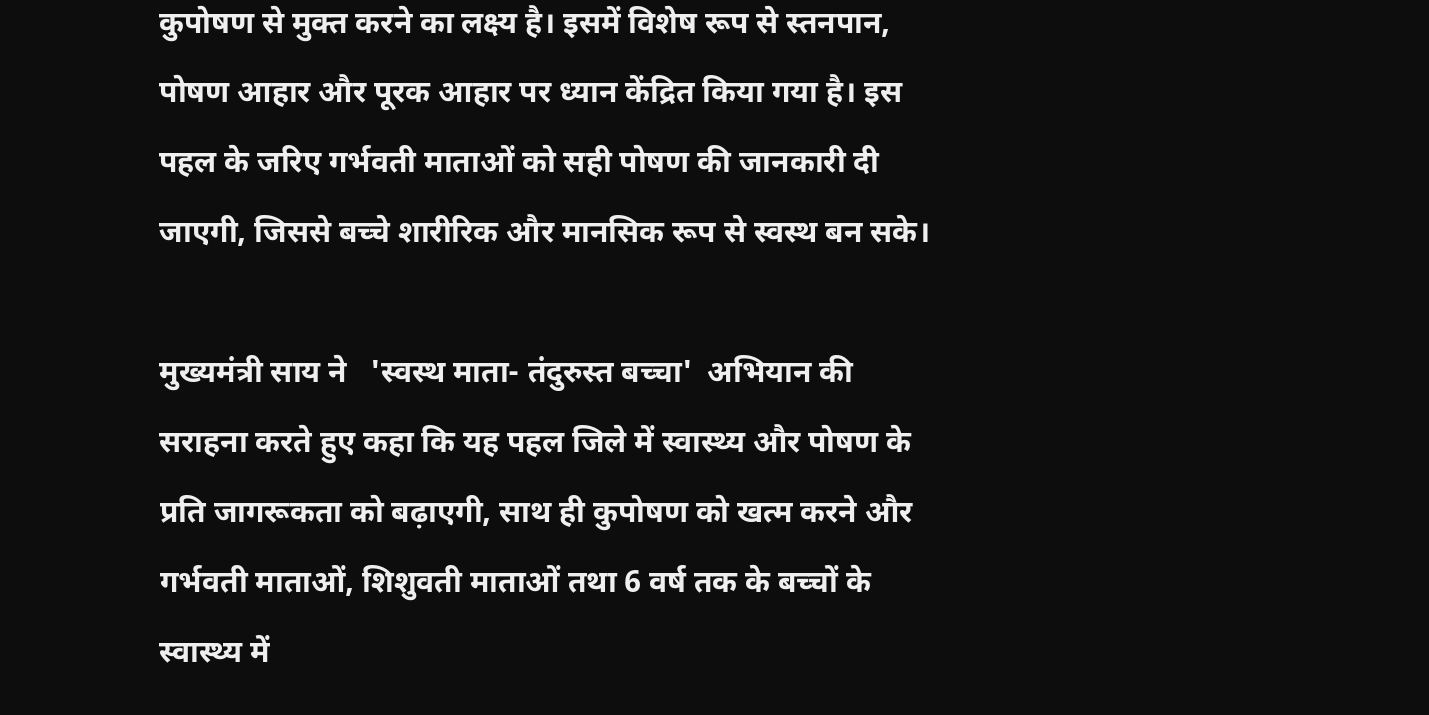कुपोषण से मुक्त करने का लक्ष्य है। इसमें विशेष रूप से स्तनपान, पोषण आहार और पूरक आहार पर ध्यान केंद्रित किया गया है। इस पहल के जरिए गर्भवती माताओं को सही पोषण की जानकारी दी जाएगी, जिससे बच्चे शारीरिक और मानसिक रूप से स्वस्थ बन सके।

मुख्यमंत्री साय ने   'स्वस्थ माता- तंदुरुस्त बच्चा'  अभियान की सराहना करते हुए कहा कि यह पहल जिले में स्वास्थ्य और पोषण के प्रति जागरूकता को बढ़ाएगी, साथ ही कुपोषण को खत्म करने और गर्भवती माताओं, शिशुवती माताओं तथा 6 वर्ष तक के बच्चों के स्वास्थ्य में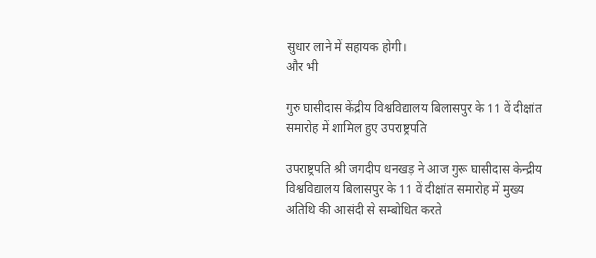सुधार लाने में सहायक होगी।
और भी

गुरु घासीदास केंद्रीय विश्वविद्यालय बिलासपुर के 11 वें दीक्षांत समारोह में शामिल हुए उपराष्ट्रपति

उपराष्ट्रपति श्री जगदीप धनखड़ ने आज गुरू घासीदास केन्द्रीय विश्वविद्यालय बिलासपुर के 11 वें दीक्षांत समारोह में मुख्य अतिथि की आसंदी से सम्बोधित करते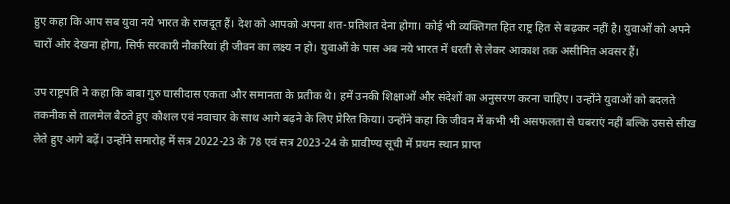हुए कहा कि आप सब युवा नये भारत के राजदूत हैं। देश को आपको अपना शत-प्रतिशत देना होगा। कोई भी व्यक्तिगत हित राष्ट्र हित से बढ़कर नहीं है। युवाओं को अपने चारों ओर देखना होगा, सिर्फ सरकारी नौकरियां ही जीवन का लक्ष्य न हो। युवाओं के पास अब नये भारत में धरती से लेकर आकाश तक असीमित अवसर हैं।

उप राष्ट्रपति ने कहा कि बाबा गुरु घासीदास एकता और समानता के प्रतीक थे। हमें उनकी शिक्षाओं और संदेशों का अनुसरण करना चाहिए। उन्होंने युवाओं को बदलते तकनीक से तालमेल बैठते हुए कौशल एवं नवाचार के साथ आगे बढ़ने के लिए प्रेरित किया। उन्होंने कहा कि जीवन में कभी भी असफलता से घबराएं नहीं बल्कि उससे सीख लेते हुए आगे बढ़ें। उन्होंने समारोह में सत्र 2022-23 के 78 एवं सत्र 2023-24 के प्रावीण्य सूची में प्रथम स्थान प्राप्त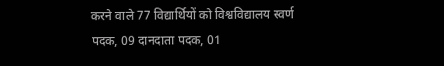करने वाले 77 विद्यार्थियों को विश्वविद्यालय स्वर्ण पदक, 09 दानदाता पदक, 01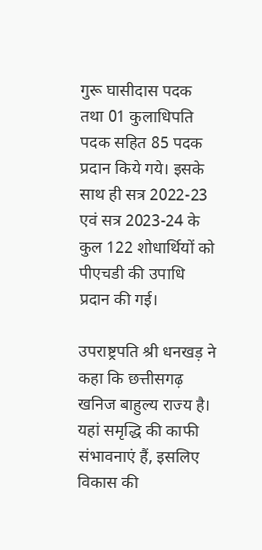गुरू घासीदास पदक तथा 01 कुलाधिपति पदक सहित 85 पदक प्रदान किये गये। इसके साथ ही सत्र 2022-23 एवं सत्र 2023-24 के कुल 122 शोधार्थियों को पीएचडी की उपाधि प्रदान की गई।

उपराष्ट्रपति श्री धनखड़ ने कहा कि छत्तीसगढ़ खनिज बाहुल्य राज्य है। यहां समृद्धि की काफी संभावनाएं हैं, इसलिए विकास की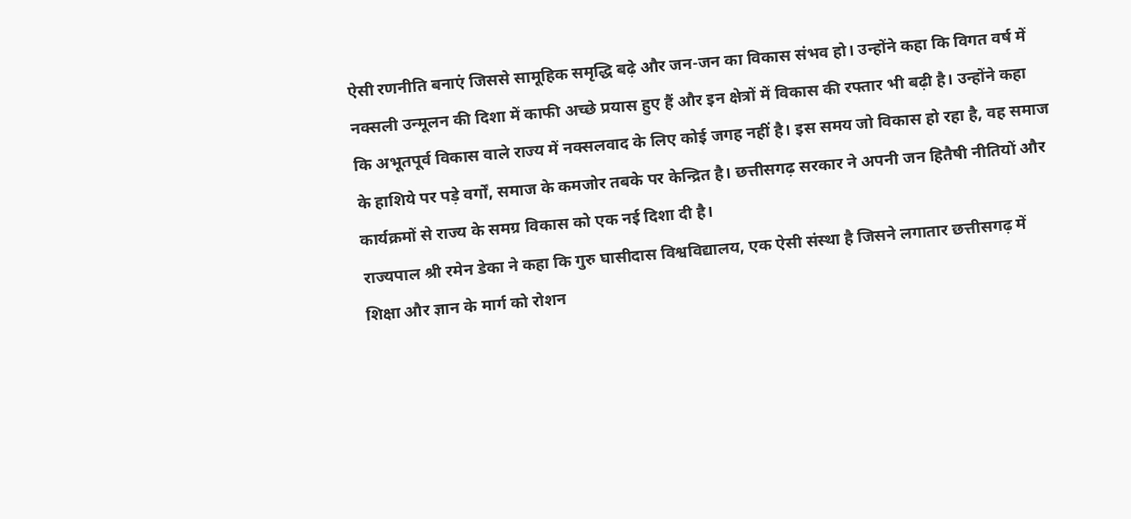ऐसी रणनीति बनाएं जिससे सामूहिक समृद्धि बढ़े और जन-जन का विकास संभव हो। उन्होंने कहा कि विगत वर्ष में नक्सली उन्मूलन की दिशा में काफी अच्छे प्रयास हुए हैं और इन क्षेत्रों में विकास की रफ्तार भी बढ़ी है। उन्होंने कहा कि अभूतपूर्व विकास वाले राज्य में नक्सलवाद के लिए कोई जगह नहीं है। इस समय जो विकास हो रहा है, वह समाज के हाशिये पर पड़े वर्गों, समाज के कमजोर तबके पर केन्द्रित है। छत्तीसगढ़ सरकार ने अपनी जन हितैषी नीतियों और कार्यक्रमों से राज्य के समग्र विकास को एक नई दिशा दी है।
राज्यपाल श्री रमेन डेका ने कहा कि गुरु घासीदास विश्वविद्यालय, एक ऐसी संस्था है जिसने लगातार छत्तीसगढ़ में शिक्षा और ज्ञान के मार्ग को रोशन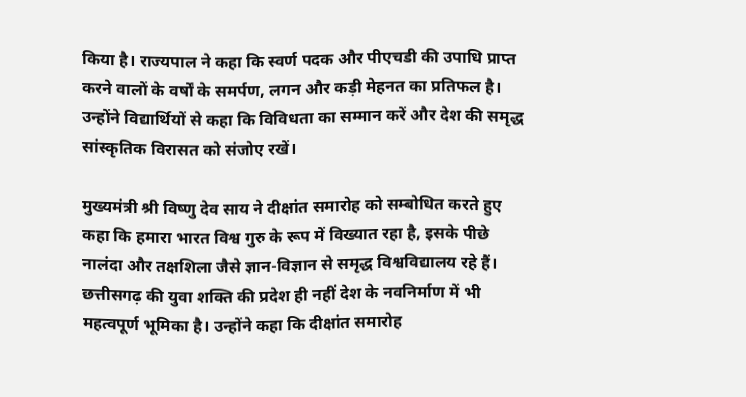किया है। राज्यपाल ने कहा कि स्वर्ण पदक और पीएचडी की उपाधि प्राप्त करने वालों के वर्षों के समर्पण, लगन और कड़ी मेहनत का प्रतिफल है। उन्होंने विद्यार्थियों से कहा कि विविधता का सम्मान करें और देश की समृद्ध सांस्कृतिक विरासत को संजोए रखें।

मुख्यमंत्री श्री विष्णु देव साय ने दीक्षांत समारोह को सम्बोधित करते हुए कहा कि हमारा भारत विश्व गुरु के रूप में विख्यात रहा है, इसके पीछे नालंदा और तक्षशिला जैसे ज्ञान-विज्ञान से समृद्ध विश्वविद्यालय रहे हैं। छत्तीसगढ़ की युवा शक्ति की प्रदेश ही नहीं देश के नवनिर्माण में भी महत्वपूर्ण भूमिका है। उन्होंने कहा कि दीक्षांत समारोह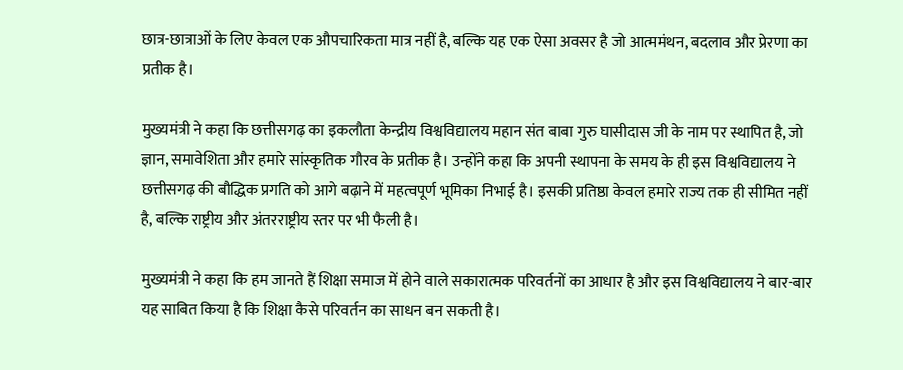छात्र-छात्राओं के लिए केवल एक औपचारिकता मात्र नहीं है, बल्कि यह एक ऐसा अवसर है जो आत्ममंथन, बदलाव और प्रेरणा का प्रतीक है।

मुख्यमंत्री ने कहा कि छत्तीसगढ़ का इकलौता केन्द्रीय विश्वविद्यालय महान संत बाबा गुरु घासीदास जी के नाम पर स्थापित है, जो ज्ञान, समावेशिता और हमारे सांस्कृतिक गौरव के प्रतीक है। उन्होंने कहा कि अपनी स्थापना के समय के ही इस विश्वविद्यालय ने छत्तीसगढ़ की बौद्धिक प्रगति को आगे बढ़ाने में महत्वपूर्ण भूमिका निभाई है। इसकी प्रतिष्ठा केवल हमारे राज्य तक ही सीमित नहीं है, बल्कि राष्ट्रीय और अंतरराष्ट्रीय स्तर पर भी फैली है।

मुख्यमंत्री ने कहा कि हम जानते हैं शिक्षा समाज में होने वाले सकारात्मक परिवर्तनों का आधार है और इस विश्वविद्यालय ने बार-बार यह साबित किया है कि शिक्षा कैसे परिवर्तन का साधन बन सकती है।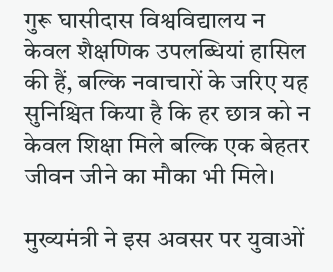गुरू घासीदास विश्वविद्यालय न केवल शैक्षणिक उपलब्धियां हासिल की हैं, बल्कि नवाचारों के जरिए यह सुनिश्चित किया है कि हर छात्र को न केवल शिक्षा मिले बल्कि एक बेहतर जीवन जीने का मौका भी मिले।

मुख्यमंत्री ने इस अवसर पर युवाओं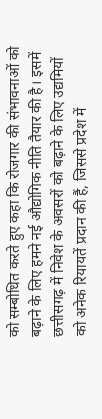को सम्बोधित करते हुए कहा कि रोजगार की संभावनाओं को बढ़ाने के लिए हमने नई औद्योगिक नीति तैयार की है। इसमें छत्तीसगढ़ में निवेश के अवसरों को बढ़ाने के लिए उद्यमियों को अनेक रियायतें प्रदान की हैं, जिससे प्रदेश में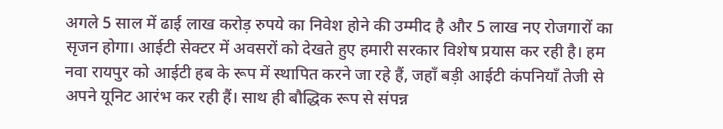अगले 5 साल में ढाई लाख करोड़ रुपये का निवेश होने की उम्मीद है और 5 लाख नए रोजगारों का सृजन होगा। आईटी सेक्टर में अवसरों को देखते हुए हमारी सरकार विशेष प्रयास कर रही है। हम नवा रायपुर को आईटी हब के रूप में स्थापित करने जा रहे हैं, जहाँ बड़ी आईटी कंपनियाँ तेजी से अपने यूनिट आरंभ कर रही हैं। साथ ही बौद्धिक रूप से संपन्न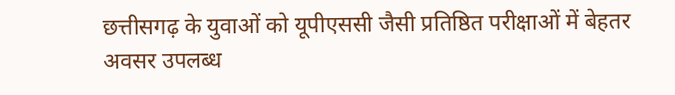छत्तीसगढ़ के युवाओं को यूपीएससी जैसी प्रतिष्ठित परीक्षाओं में बेहतर अवसर उपलब्ध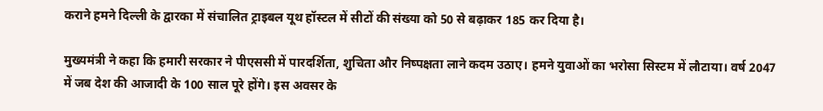कराने हमने दिल्ली के द्वारका में संचालित ट्राइबल यूथ हॉस्टल में सीटों की संख्या को 50 से बढ़ाकर 185 कर दिया है।

मुख्यमंत्री ने कहा कि हमारी सरकार ने पीएससी में पारदर्शिता, शुचिता और निष्पक्षता लाने कदम उठाए। हमने युवाओं का भरोसा सिस्टम में लौटाया। वर्ष 2047 में जब देश की आजादी के 100 साल पूरे होंगे। इस अवसर के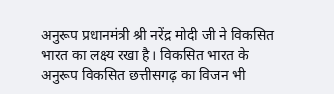अनुरूप प्रधानमंत्री श्री नरेंद्र मोदी जी ने विकसित भारत का लक्ष्य रखा है। विकसित भारत के अनुरूप विकसित छत्तीसगढ़ का विजन भी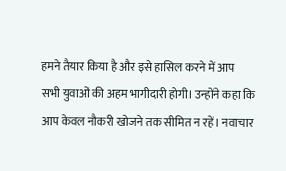हमने तैयार किया है और इसे हासिल करने में आप सभी युवाओं की अहम भागीदारी होगी। उन्होंने कहा कि आप केवल नौकरी खोजने तक सीमित न रहें। नवाचार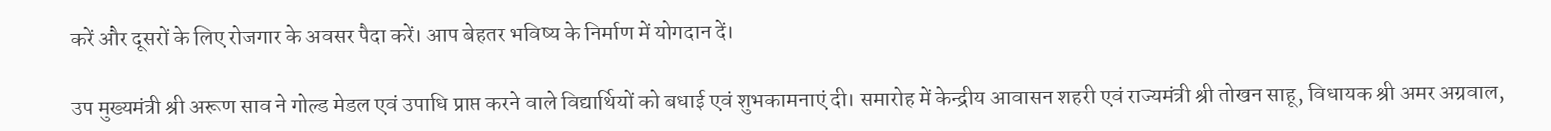करें और दूसरों के लिए रोजगार के अवसर पैदा करें। आप बेहतर भविष्य के निर्माण में योगदान दें।

उप मुख्यमंत्री श्री अरूण साव ने गोल्ड मेडल एवं उपाधि प्राप्त करने वाले विद्यार्थियों को बधाई एवं शुभकामनाएं दी। समारोह में केन्द्रीय आवासन शहरी एवं राज्यमंत्री श्री तोखन साहू, विधायक श्री अमर अग्रवाल,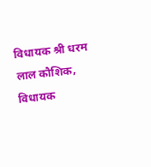विधायक श्री धरम लाल कौशिक, विधायक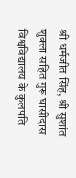श्री धर्मजीत सिंह, श्री सुशांत शुक्ला सहित गुरू घासीदास विश्वविद्यालय के कुलपति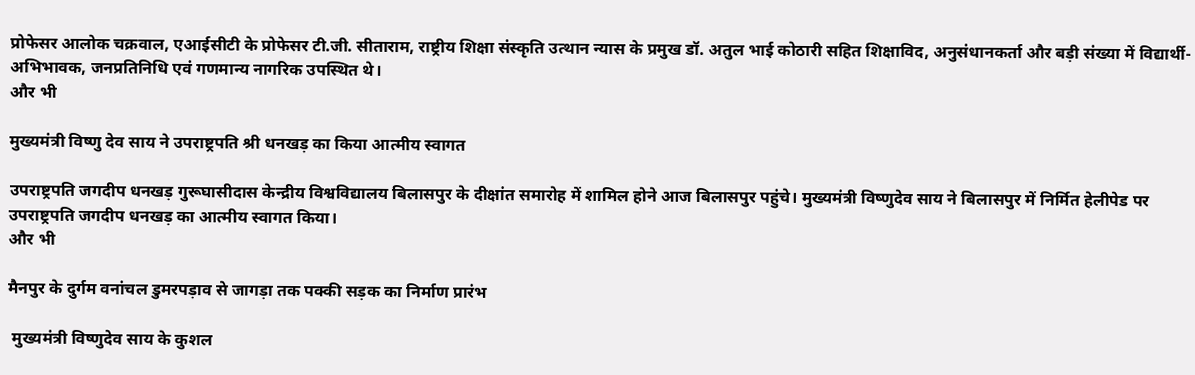प्रोफेसर आलोक चक्रवाल, एआईसीटी के प्रोफेसर टी.जी. सीताराम, राष्ट्रीय शिक्षा संस्कृति उत्थान न्यास के प्रमुख डॉ. अतुल भाई कोठारी सहित शिक्षाविद, अनुसंधानकर्ता और बड़ी संख्या में विद्यार्थी-अभिभावक, जनप्रतिनिधि एवं गणमान्य नागरिक उपस्थित थे।
और भी

मुख्यमंत्री विष्णु देव साय ने उपराष्ट्रपति श्री धनखड़ का किया आत्मीय स्वागत

उपराष्ट्रपति जगदीप धनखड़ गुरूघासीदास केन्द्रीय विश्वविद्यालय बिलासपुर के दीक्षांत समारोह में शामिल होने आज बिलासपुर पहुंचे। मुख्यमंत्री विष्णुदेव साय ने बिलासपुर में निर्मित हेलीपेड पर उपराष्ट्रपति जगदीप धनखड़ का आत्मीय स्वागत किया।
और भी

मैनपुर के दुर्गम वनांचल डुमरपड़ाव से जागड़ा तक पक्की सड़क का निर्माण प्रारंभ

 मुख्यमंत्री विष्णुदेव साय के कुशल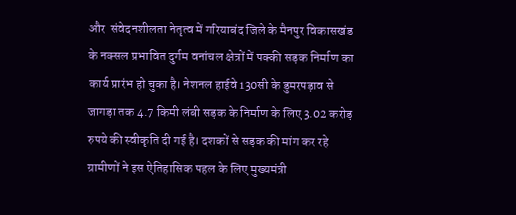और  संवेदनशीलता नेतृत्व में गरियाबंद जिले के मैनपुर विकासखंड के नक्सल प्रभावित दुर्गम वनांचल क्षेत्रों में पक्की सड़क निर्माण का कार्य प्रारंभ हो चुका है। नेशनल हाईवे 130सी के डुमरपड़ाव से जागड़ा तक 4.7 किमी लंबी सड़क के निर्माण के लिए 3.02 करोड़ रुपये की स्वीकृति दी गई है। दशकों से सड़क की मांग कर रहे ग्रामीणों ने इस ऐतिहासिक पहल के लिए मुख्यमंत्री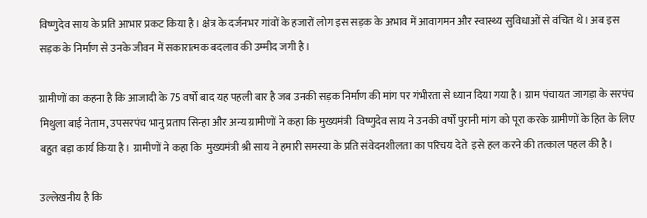विष्णुदेव साय के प्रति आभार प्रकट किया है। क्षेत्र के दर्जनभर गांवों के हजारों लोग इस सड़क के अभाव में आवागमन और स्वास्थ्य सुविधाओं से वंचित थे। अब इस सड़क के निर्माण से उनके जीवन में सकारात्मक बदलाव की उम्मीद जगी है।

ग्रामीणों का कहना है कि आजादी के 75 वर्षों बाद यह पहली बार है जब उनकी सड़क निर्माण की मांग पर गंभीरता से ध्यान दिया गया है। ग्राम पंचायत जागड़ा के सरपंच मिथुला बाई नेताम, उपसरपंच भानु प्रताप सिन्हा और अन्य ग्रामीणों ने कहा कि मुख्यमंत्री  विष्णुदेव साय ने उनकी वर्षों पुरानी मांग को पूरा करके ग्रामीणों के हित के लिए बहुत बड़ा कार्य किया है। ग्रामीणों ने कहा कि  मुख्यमंत्री श्री साय ने हमारी समस्या के प्रति संवेदनशीलता का परिचय देते  इसे हल करने की तत्काल पहल की है।

उल्लेखनीय है कि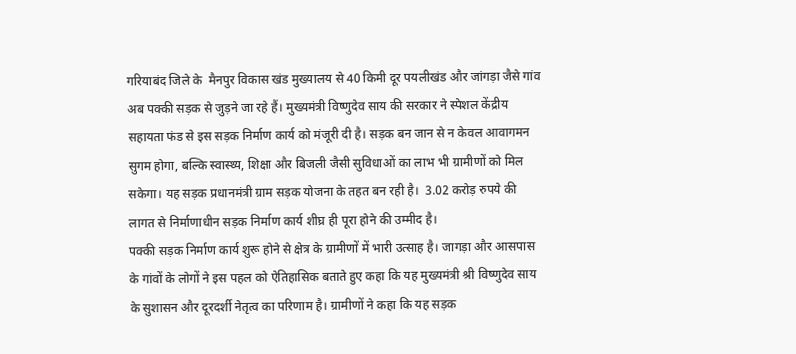गरियाबंद जिले के  मैनपुर विकास खंड मुख्यालय से 40 किमी दूर पयलीखंड और जांगड़ा जैसे गांव अब पक्की सड़क से जुड़ने जा रहे हैं। मुख्यमंत्री विष्णुदेव साय की सरकार ने स्पेशल केंद्रीय सहायता फंड से इस सड़क निर्माण कार्य को मंजूरी दी है। सड़क बन जान से न केवल आवागमन सुगम होगा, बल्कि स्वास्थ्य, शिक्षा और बिजली जैसी सुविधाओं का लाभ भी ग्रामीणों को मिल सकेगा। यह सड़क प्रधानमंत्री ग्राम सड़क योजना के तहत बन रही है।  3.02 करोड़ रुपये की लागत से निर्माणाधीन सड़क निर्माण कार्य शीघ्र ही पूरा होने की उम्मीद है।
पक्की सड़क निर्माण कार्य शुरू होने से क्षेत्र के ग्रामीणों में भारी उत्साह है। जागड़ा और आसपास के गांवों के लोगों ने इस पहल को ऐतिहासिक बताते हुए कहा कि यह मुख्यमंत्री श्री विष्णुदेव साय के सुशासन और दूरदर्शी नेतृत्व का परिणाम है। ग्रामीणों ने कहा कि यह सड़क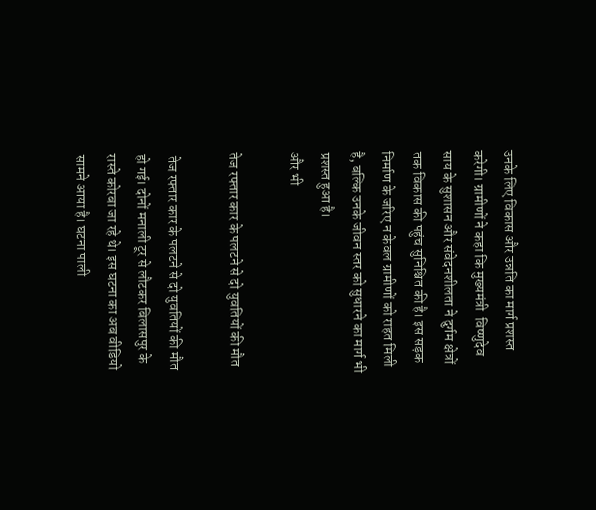उनके लिए विकास और उन्नति का मार्ग प्रशस्त करेगी। ग्रामीणों ने कहा कि मुख्यमंत्री  विष्णुदेव साय के सुशासन और संवेदनशीलता ने दुर्गम क्षेत्रों तक विकास की पहुंच सुनिश्चित की है। इस सड़क निर्माण के जरिए न केवल ग्रामीणों को राहत मिली है, बल्कि उनके जीवन स्तर को सुधारने का मार्ग भी प्रशस्त हुआ है।
और भी

तेज रफ्तार कार के पलटने से दो युवतियों की मौत

 तेज रफ्तार कार के पलटने से दो युवतियों की मौत हो गई। दोनों मनाली टूर से लौटकर बिलासपुर के रास्ते कोरबा जा रहे थे। इस घटना का अब वीडियो सामने आया है। घटना पाली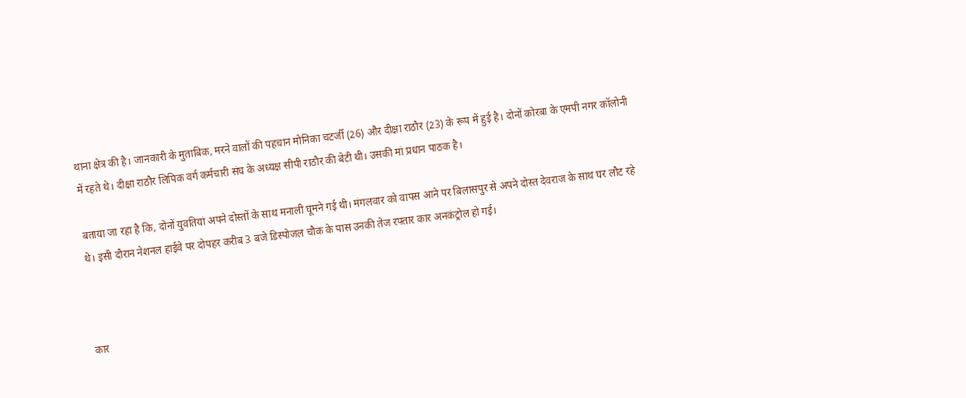थाना क्षेत्र की है। जानकारी के मुताबिक, मरने वालों की पहचान मोनिका चटर्जी (26) और दीक्षा राठौर (23) के रूप में हुई है। दोनों कोरबा के एमपी नगर कॉलोनी में रहते थे। दीक्षा राठौर लिपिक वर्ग कर्मचारी संघ के अध्यक्ष सीपी राठौर की बेटी थी। उसकी मां प्रधान पाठक है।

बताया जा रहा है कि, दोनों युवतियां अपने दोस्तों के साथ मनाली घूमने गई थी। मंगलवार को वापस आने पर बिलासपुर से अपने दोस्त देवराज के साथ घर लौट रहे थे। इसी दौरान नेशनल हाईवे पर दोपहर करीब 3 बजे डिस्पोजल चौक के पास उनकी तेज रफ्तार कार अनकंट्रोल हो गई।



कार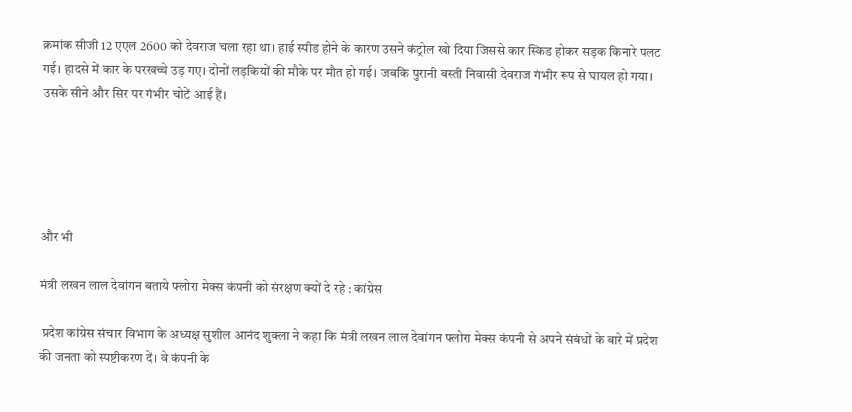क्रमांक सीजी 12 एएल 2600 को देवराज चला रहा था। हाई स्पीड होने के कारण उसने कंट्रोल खो दिया जिससे कार स्किड होकर सड़क किनारे पलट गई। हादसे में कार के परखच्चे उड़ गए। दोनों लड़कियों की मौके पर मौत हो गई। जबकि पुरानी बस्ती निवासी देवराज गंभीर रूप से घायल हो गया। उसके सीने और सिर पर गंभीर चोटें आई हैं।





और भी

मंत्री लखन लाल देवांगन बताये फ्लोरा मेक्स कंपनी को संरक्षण क्यों दे रहे : कांग्रेस

 प्रदेश कांग्रेस संचार विभाग के अध्यक्ष सुशील आनंद शुक्ला ने कहा कि मंत्री लखन लाल देवांगन फ्लोरा मेक्स कंपनी से अपने संबंधों के बारे में प्रदेश की जनता को स्पष्टीकरण दें। वे कंपनी के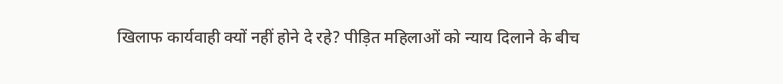खिलाफ कार्यवाही क्यों नहीं होने दे रहे? पीड़ित महिलाओं को न्याय दिलाने के बीच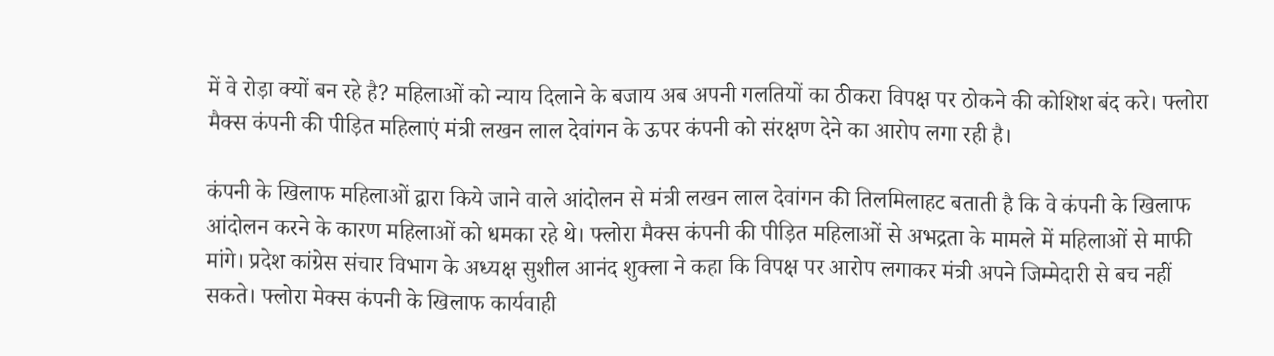में वे रोड़ा क्यों बन रहे है? महिलाओं को न्याय दिलाने के बजाय अब अपनी गलतियों का ठीकरा विपक्ष पर ठोकने की कोशिश बंद करे। फ्लोरा मैक्स कंपनी की पीड़ित महिलाएं मंत्री लखन लाल देवांगन के ऊपर कंपनी को संरक्षण देने का आरोप लगा रही है।

कंपनी के खिलाफ महिलाओं द्वारा किये जाने वाले आंदोलन से मंत्री लखन लाल देवांगन की तिलमिलाहट बताती है कि वे कंपनी के खिलाफ आंदोलन करने के कारण महिलाओं को धमका रहे थे। फ्लोरा मैक्स कंपनी की पीड़ित महिलाओं से अभद्रता के मामले में महिलाओं से माफी मांगे। प्रदेश कांग्रेस संचार विभाग के अध्यक्ष सुशील आनंद शुक्ला ने कहा कि विपक्ष पर आरोप लगाकर मंत्री अपने जिम्मेदारी से बच नहीं सकते। फ्लोरा मेक्स कंपनी के खिलाफ कार्यवाही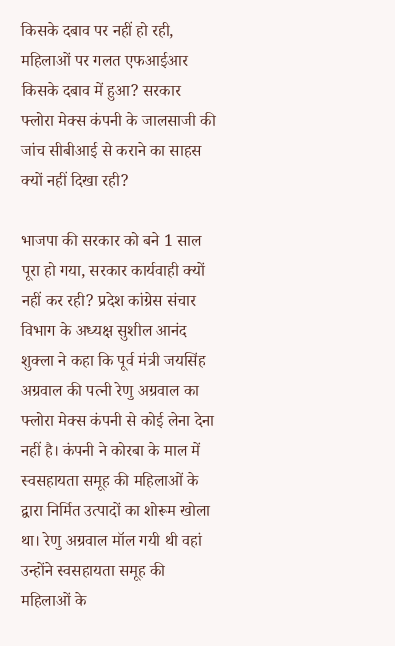किसके दबाव पर नहीं हो रही, महिलाओं पर गलत एफआईआर किसके दबाव में हुआ? सरकार फ्लोरा मेक्स कंपनी के जालसाजी की जांच सीबीआई से कराने का साहस क्यों नहीं दिखा रही?

भाजपा की सरकार को बने 1 साल पूरा हो गया, सरकार कार्यवाही क्यों नहीं कर रही? प्रदेश कांग्रेस संचार विभाग के अध्यक्ष सुशील आनंद शुक्ला ने कहा कि पूर्व मंत्री जयसिंह अग्रवाल की पत्नी रेणु अग्रवाल का फ्लोरा मेक्स कंपनी से कोई लेना देना नहीं है। कंपनी ने कोरबा के माल में स्वसहायता समूह की महिलाओं के द्वारा निर्मित उत्पादों का शोरूम खोला था। रेणु अग्रवाल मॉल गयी थी वहां उन्होंने स्वसहायता समूह की महिलाओं के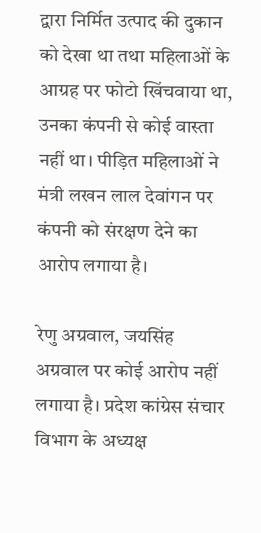द्वारा निर्मित उत्पाद की दुकान को देखा था तथा महिलाओं के आग्रह पर फोटो खिंचवाया था, उनका कंपनी से कोई वास्ता नहीं था। पीड़ित महिलाओं ने मंत्री लखन लाल देवांगन पर कंपनी को संरक्षण देने का आरोप लगाया है।

रेणु अग्रवाल, जयसिंह अग्रवाल पर कोई आरोप नहीं लगाया है। प्रदेश कांग्रेस संचार विभाग के अध्यक्ष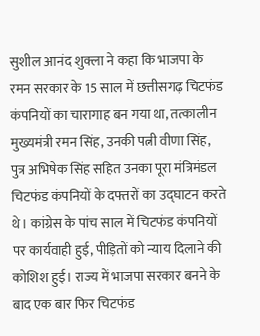सुशील आनंद शुक्ला ने कहा कि भाजपा के रमन सरकार के 15 साल में छत्तीसगढ़ चिटफंड कंपनियों का चारागाह बन गया था, तत्कालीन मुख्यमंत्री रमन सिंह, उनकी पत्नी वीणा सिंह, पुत्र अभिषेक सिंह सहित उनका पूरा मंत्रिमंडल चिटफंड कंपनियों के दफ्तरों का उद्घाटन करते थे। कांग्रेस के पांच साल में चिटफंड कंपनियों पर कार्यवाही हुई, पीड़ितों को न्याय दिलाने की कोशिश हुई। राज्य में भाजपा सरकार बनने के बाद एक बार फिर चिटफंड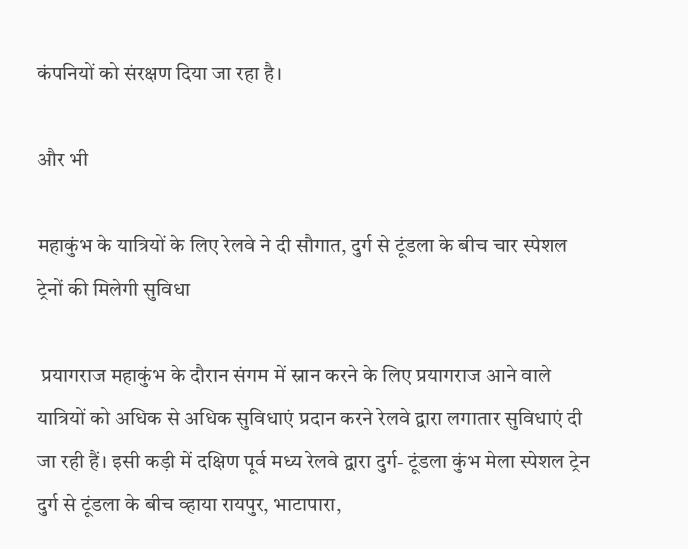कंपनियों को संरक्षण दिया जा रहा है।

और भी

महाकुंभ के यात्रियों के लिए रेलवे ने दी सौगात, दुर्ग से टूंडला के बीच चार स्पेशल ट्रेनों की मिलेगी सुविधा

 प्रयागराज महाकुंभ के दौरान संगम में स्नान करने के लिए प्रयागराज आने वाले यात्रियों को अधिक से अधिक सुविधाएं प्रदान करने रेलवे द्वारा लगातार सुविधाएं दी जा रही हैं। इसी कड़ी में दक्षिण पूर्व मध्य रेलवे द्वारा दुर्ग- टूंडला कुंभ मेला स्पेशल ट्रेन दुर्ग से टूंडला के बीच व्हाया रायपुर, भाटापारा,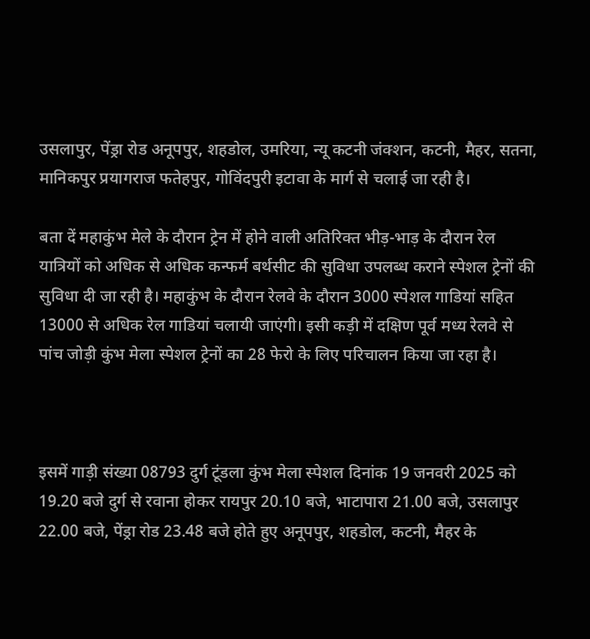उसलापुर, पेंड्रा रोड अनूपपुर, शहडोल, उमरिया, न्यू कटनी जंक्शन, कटनी, मैहर, सतना, मानिकपुर प्रयागराज फतेहपुर, गोविंदपुरी इटावा के मार्ग से चलाई जा रही है।

बता दें महाकुंभ मेले के दौरान ट्रेन में होने वाली अतिरिक्त भीड़-भाड़ के दौरान रेल यात्रियों को अधिक से अधिक कन्फर्म बर्थसीट की सुविधा उपलब्ध कराने स्पेशल ट्रेनों की सुविधा दी जा रही है। महाकुंभ के दौरान रेलवे के दौरान 3000 स्पेशल गाडियां सहित 13000 से अधिक रेल गाडियां चलायी जाएंगी। इसी कड़ी में दक्षिण पूर्व मध्य रेलवे से पांच जोड़ी कुंभ मेला स्पेशल ट्रेनों का 28 फेरो के लिए परिचालन किया जा रहा है।



इसमें गाड़ी संख्या 08793 दुर्ग टूंडला कुंभ मेला स्पेशल दिनांक 19 जनवरी 2025 को 19.20 बजे दुर्ग से रवाना होकर रायपुर 20.10 बजे, भाटापारा 21.00 बजे, उसलापुर 22.00 बजे, पेंड्रा रोड 23.48 बजे होते हुए अनूपपुर, शहडोल, कटनी, मैहर के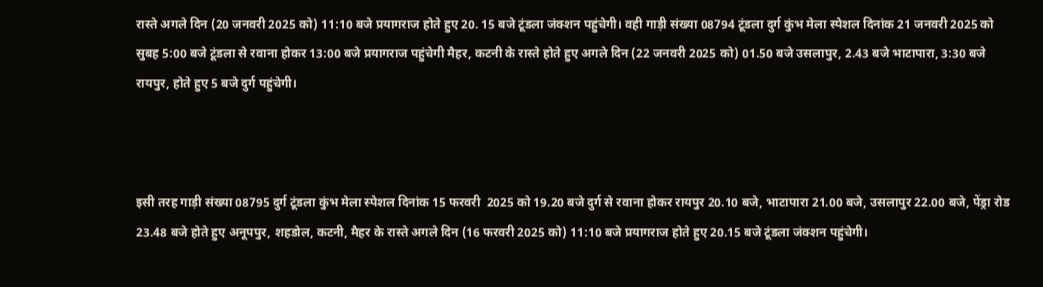रास्ते अगले दिन (20 जनवरी 2025 को) 11:10 बजे प्रयागराज होते हुए 20. 15 बजे टूंडला जंक्शन पहुंचेगी। वही गाड़ी संख्या 08794 टूंडला दुर्ग कुंभ मेला स्पेशल दिनांक 21 जनवरी 2025 को सुबह 5:00 बजे टूंडला से रवाना होकर 13:00 बजे प्रयागराज पहुंचेगी मैहर, कटनी के रास्ते होते हुए अगले दिन (22 जनवरी 2025 को) 01.50 बजे उसलापुर, 2.43 बजे भाटापारा, 3:30 बजे रायपुर, होते हुए 5 बजे दुर्ग पहुंचेगी।



इसी तरह गाड़ी संख्या 08795 दुर्ग टूंडला कुंभ मेला स्पेशल दिनांक 15 फरवरी  2025 को 19.20 बजे दुर्ग से रवाना होकर रायपुर 20.10 बजे, भाटापारा 21.00 बजे, उसलापुर 22.00 बजे, पेंड्रा रोड 23.48 बजे होते हुए अनूपपुर, शहडोल, कटनी, मैहर के रास्ते अगले दिन (16 फरवरी 2025 को) 11:10 बजे प्रयागराज होते हुए 20.15 बजे टूंडला जंक्शन पहुंचेगी।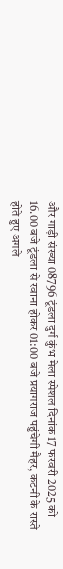और गाड़ी संख्या 08796 टूंडला दुर्ग कुंभ मेला स्पेशल दिनांक 17 फरवरी 2025 को 16.00 बजे टूंडला से रवाना होकर 01:00 बजे प्रयागराज पहुंचेगी मैहर, कटनी के रास्ते होते हुए अगले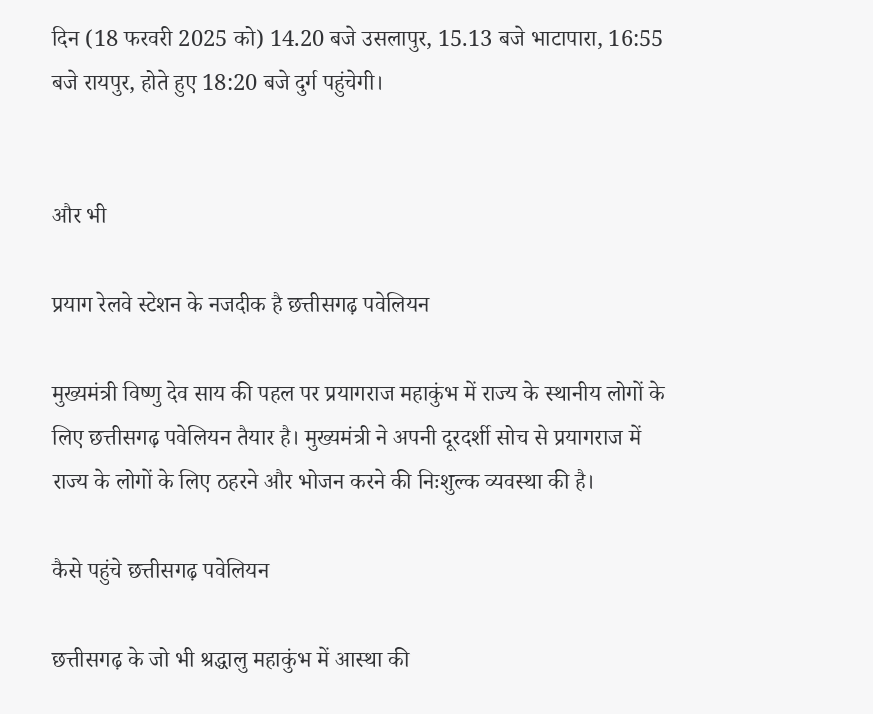दिन (18 फरवरी 2025 को) 14.20 बजे उसलापुर, 15.13 बजे भाटापारा, 16:55 बजे रायपुर, होते हुए 18:20 बजे दुर्ग पहुंचेगी।


और भी

प्रयाग रेलवे स्टेशन के नजदीक है छत्तीसगढ़ पवेलियन

मुख्यमंत्री विष्णु देव साय की पहल पर प्रयागराज महाकुंभ में राज्य के स्थानीय लोगों के लिए छत्तीसगढ़ पवेलियन तैयार है। मुख्यमंत्री ने अपनी दूरदर्शी सोच से प्रयागराज में राज्य के लोगों के लिए ठहरने और भोजन करने की निःशुल्क व्यवस्था की है।

कैसे पहुंचे छत्तीसगढ़ पवेलियन

छत्तीसगढ़ के जो भी श्रद्धालु महाकुंभ में आस्था की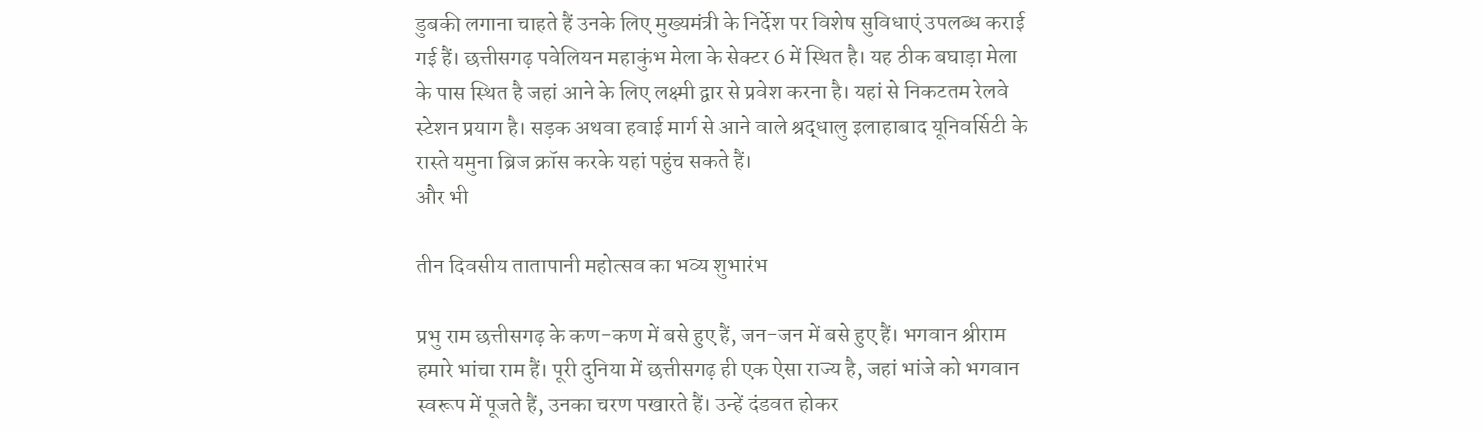डुबकी लगाना चाहते हैं उनके लिए मुख्यमंत्री के निर्देश पर विशेष सुविधाएं उपलब्ध कराई गई हैं। छत्तीसगढ़ पवेलियन महाकुंभ मेला के सेक्टर 6 में स्थित है। यह ठीक बघाड़ा मेला के पास स्थित है जहां आने के लिए लक्ष्मी द्वार से प्रवेश करना है। यहां से निकटतम रेलवे स्टेशन प्रयाग है। सड़क अथवा हवाई मार्ग से आने वाले श्रद्धालु इलाहाबाद यूनिवर्सिटी के रास्ते यमुना ब्रिज क्रॉस करके यहां पहुंच सकते हैं।
और भी

तीन दिवसीय तातापानी महोत्सव का भव्य शुभारंभ

प्रभु राम छत्तीसगढ़ के कण-कण में बसे हुए हैं, जन-जन में बसे हुए हैं। भगवान श्रीराम हमारे भांचा राम हैं। पूरी दुनिया में छत्तीसगढ़ ही एक ऐसा राज्य है, जहां भांजे को भगवान स्वरूप में पूजते हैं, उनका चरण पखारते हैं। उन्हें दंडवत होकर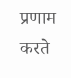प्रणाम करते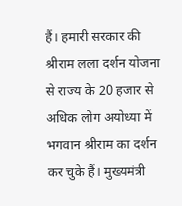हैं। हमारी सरकार की श्रीराम लला दर्शन योजना से राज्य के 20 हजार से अधिक लोग अयोध्या में भगवान श्रीराम का दर्शन कर चुके हैं। मुख्यमंत्री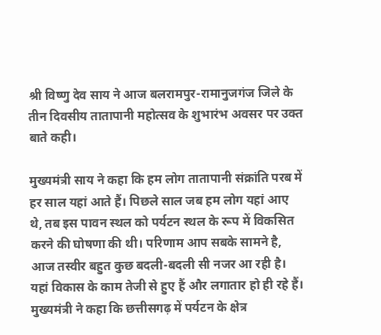श्री विष्णु देव साय ने आज बलरामपुर-रामानुजगंज जिले के तीन दिवसीय तातापानी महोत्सव के शुभारंभ अवसर पर उक्त बाते कही।

मुख्यमंत्री साय ने कहा कि हम लोग तातापानी संक्रांति परब में हर साल यहां आते हैं। पिछले साल जब हम लोग यहां आए थे, तब इस पावन स्थल को पर्यटन स्थल के रूप में विकसित करने की घोषणा की थी। परिणाम आप सबके सामने है, आज तस्वीर बहुत कुछ बदली-बदली सी नजर आ रही है। यहां विकास के काम तेजी से हुए हैं और लगातार हो ही रहे हैं। मुख्यमंत्री ने कहा कि छत्तीसगढ़ में पर्यटन के क्षेत्र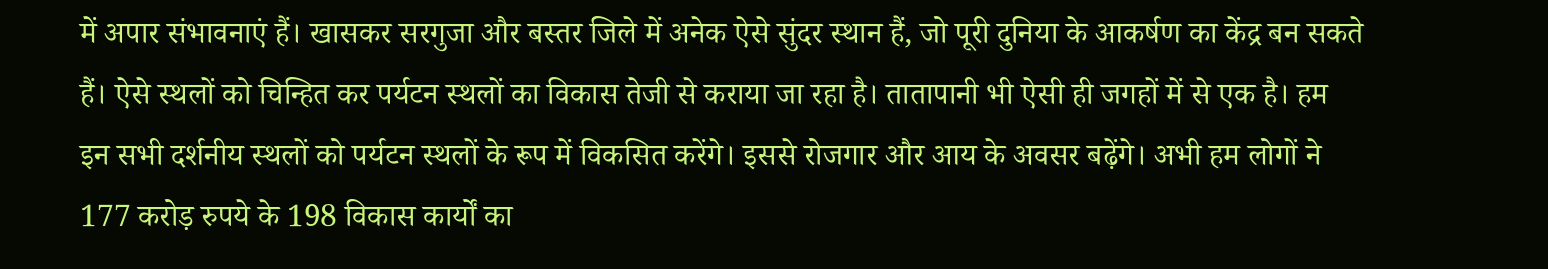में अपार संभावनाएं हैं। खासकर सरगुजा और बस्तर जिले में अनेक ऐसे सुंदर स्थान हैं, जो पूरी दुनिया के आकर्षण का केंद्र बन सकते हैं। ऐसे स्थलों को चिन्हित कर पर्यटन स्थलों का विकास तेजी से कराया जा रहा है। तातापानी भी ऐसी ही जगहों में से एक है। हम इन सभी दर्शनीय स्थलों को पर्यटन स्थलों के रूप में विकसित करेंगे। इससे रोजगार और आय के अवसर बढ़ेंगे। अभी हम लोगों ने 177 करोड़ रुपये के 198 विकास कार्यों का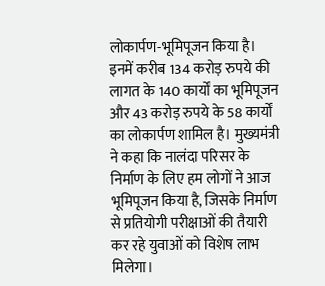लोकार्पण-भूमिपूजन किया है। इनमें करीब 134 करोड़ रुपये की लागत के 140 कार्यों का भूमिपूजन और 43 करोड़ रुपये के 58 कार्यों का लोकार्पण शामिल है। मुख्यमंत्री ने कहा कि नालंदा परिसर के निर्माण के लिए हम लोगों ने आज भूमिपूजन किया है, जिसके निर्माण से प्रतियोगी परीक्षाओं की तैयारी कर रहे युवाओं को विशेष लाभ मिलेगा।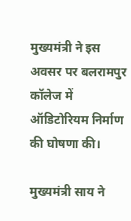मुख्यमंत्री ने इस अवसर पर बलरामपुर कॉलेज में ऑडिटोरियम निर्माण की घोषणा की।

मुख्यमंत्री साय ने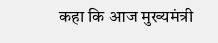कहा कि आज मुख्यमंत्री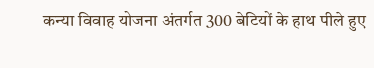कन्या विवाह योजना अंतर्गत 300 बेटियों के हाथ पीले हुए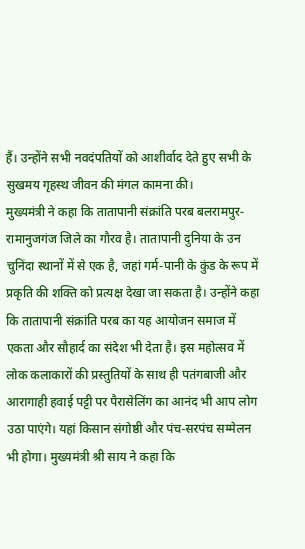हैं। उन्होंने सभी नवदंपतियों को आशीर्वाद देते हुए सभी के सुखमय गृहस्थ जीवन की मंगल कामना की।
मुख्यमंत्री ने कहा कि तातापानी संक्रांति परब बलरामपुर-रामानुजगंज जिले का गौरव है। तातापानी दुनिया के उन चुनिंदा स्थानों में से एक है, जहां गर्म-पानी के कुंड के रूप में प्रकृति की शक्ति को प्रत्यक्ष देखा जा सकता है। उन्होंने कहा कि तातापानी संक्रांति परब का यह आयोजन समाज में एकता और सौहार्द का संदेश भी देता है। इस महोत्सव में लोक कलाकारों की प्रस्तुतियों के साथ ही पतंगबाजी और आरागाही हवाई पट्टी पर पैरासेलिंग का आनंद भी आप लोग उठा पाएंगे। यहां किसान संगोष्ठी और पंच-सरपंच सम्मेलन भी होगा। मुख्यमंत्री श्री साय ने कहा कि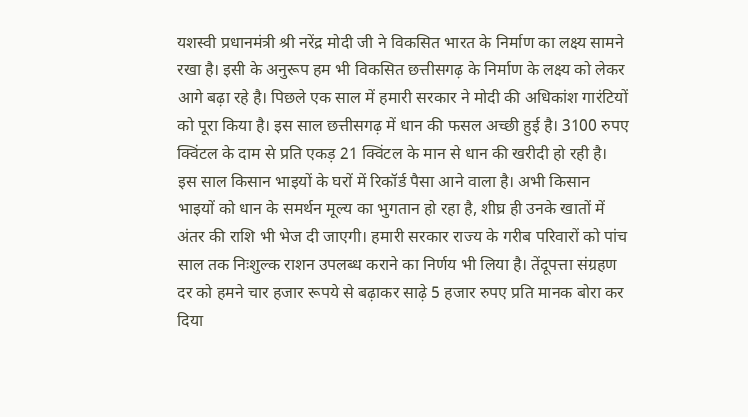यशस्वी प्रधानमंत्री श्री नरेंद्र मोदी जी ने विकसित भारत के निर्माण का लक्ष्य सामने रखा है। इसी के अनुरूप हम भी विकसित छत्तीसगढ़ के निर्माण के लक्ष्य को लेकर आगे बढ़ा रहे है। पिछले एक साल में हमारी सरकार ने मोदी की अधिकांश गारंटियों को पूरा किया है। इस साल छत्तीसगढ़ में धान की फसल अच्छी हुई है। 3100 रुपए क्विंटल के दाम से प्रति एकड़ 21 क्विंटल के मान से धान की खरीदी हो रही है। इस साल किसान भाइयों के घरों में रिकॉर्ड पैसा आने वाला है। अभी किसान भाइयों को धान के समर्थन मूल्य का भुगतान हो रहा है, शीघ्र ही उनके खातों में अंतर की राशि भी भेज दी जाएगी। हमारी सरकार राज्य के गरीब परिवारों को पांच साल तक निःशुल्क राशन उपलब्ध कराने का निर्णय भी लिया है। तेंदूपत्ता संग्रहण दर को हमने चार हजार रूपये से बढ़ाकर साढ़े 5 हजार रुपए प्रति मानक बोरा कर दिया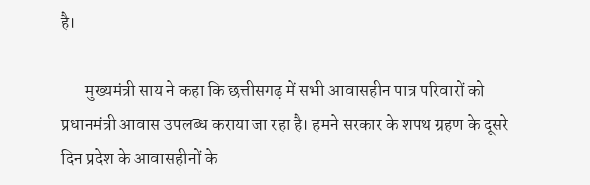है।

       मुख्यमंत्री साय ने कहा कि छत्तीसगढ़ में सभी आवासहीन पात्र परिवारों को प्रधानमंत्री आवास उपलब्ध कराया जा रहा है। हमने सरकार के शपथ ग्रहण के दूसरे दिन प्रदेश के आवासहीनों के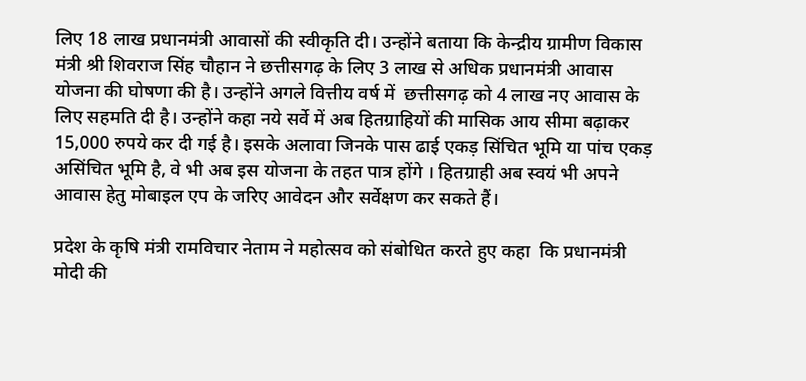लिए 18 लाख प्रधानमंत्री आवासों की स्वीकृति दी। उन्होंने बताया कि केन्द्रीय ग्रामीण विकास मंत्री श्री शिवराज सिंह चौहान ने छत्तीसगढ़ के लिए 3 लाख से अधिक प्रधानमंत्री आवास योजना की घोषणा की है। उन्होंने अगले वित्तीय वर्ष में  छत्तीसगढ़ को 4 लाख नए आवास के लिए सहमति दी है। उन्होंने कहा नये सर्वे में अब हितग्राहियों की मासिक आय सीमा बढ़ाकर 15,000 रुपये कर दी गई है। इसके अलावा जिनके पास ढाई एकड़ सिंचित भूमि या पांच एकड़ असिंचित भूमि है, वे भी अब इस योजना के तहत पात्र होंगे । हितग्राही अब स्वयं भी अपने आवास हेतु मोबाइल एप के जरिए आवेदन और सर्वेक्षण कर सकते हैं।

प्रदेश के कृषि मंत्री रामविचार नेताम ने महोत्सव को संबोधित करते हुए कहा  कि प्रधानमंत्री मोदी की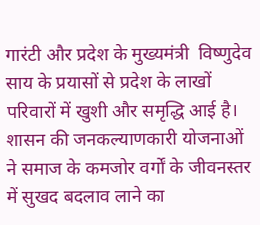गारंटी और प्रदेश के मुख्यमंत्री  विष्णुदेव साय के प्रयासों से प्रदेश के लाखों परिवारों में खुशी और समृद्धि आई है। शासन की जनकल्याणकारी योजनाओं ने समाज के कमजोर वर्गों के जीवनस्तर में सुखद बदलाव लाने का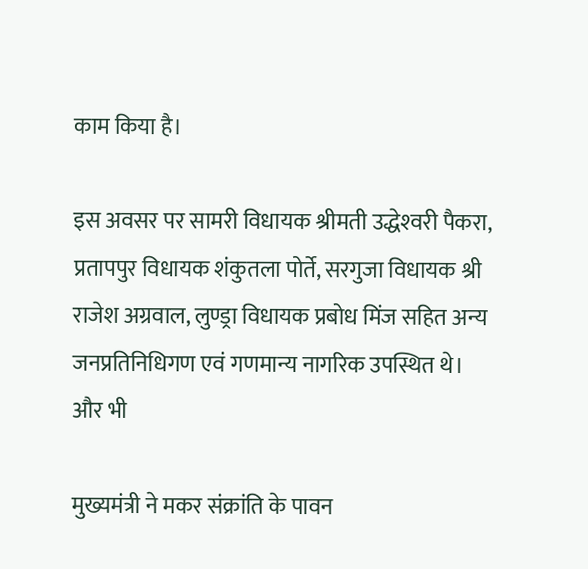काम किया है।

इस अवसर पर सामरी विधायक श्रीमती उद्धेश्‍वरी पैकरा, प्रतापपुर विधायक शंकुतला पोर्ते, सरगुजा विधायक श्री राजेश अग्रवाल, लुण्ड्रा विधायक प्रबोध मिंज सहित अन्य जनप्रतिनिधिगण एवं गणमान्य नागरिक उपस्थित थे।
और भी

मुख्यमंत्री ने मकर संक्रांति के पावन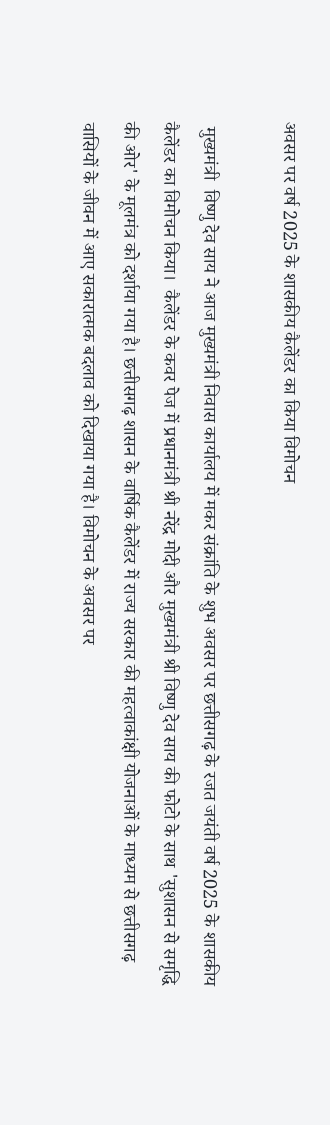अवसर पर वर्ष 2025 के शासकीय कैलेंडर का किया विमोचन

 मुख्यमंत्री  विष्णु देव साय ने आज मुख्यमंत्री निवास कार्यालय में मकर संक्रांति के शुभ अवसर पर छत्तीसगढ़ के रजत जयंती वर्ष 2025 के शासकीय कैलेंडर का विमोचन किया।  कैलेंडर के कवर पेज में प्रधानमंत्री श्री नरेंद्र मोदी और मुख्यमंत्री श्री विष्णु देव साय की फोटो के साथ 'सुशासन से समृद्धि की ओर' के मूलमंत्र को दर्शाया गया है। छत्तीसगढ़ शासन के वार्षिक कैलेंडर में राज्य सरकार की महत्वाकांक्षी योजनाओं के माध्यम से छत्तीसगढ़ वासियों के जीवन में आए सकारात्मक बदलाव को दिखाया गया है। विमोचन के अवसर पर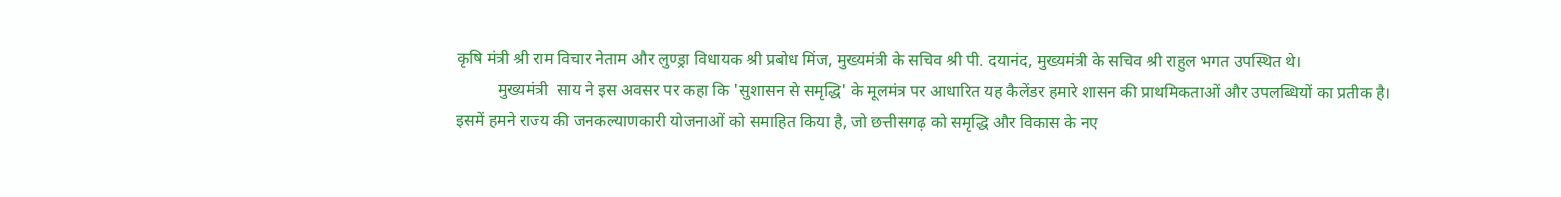कृषि मंत्री श्री राम विचार नेताम और लुण्ड्रा विधायक श्री प्रबोध मिंज, मुख्यमंत्री के सचिव श्री पी. दयानंद, मुख्यमंत्री के सचिव श्री राहुल भगत उपस्थित थे।
          मुख्यमंत्री  साय ने इस अवसर पर कहा कि 'सुशासन से समृद्धि' के मूलमंत्र पर आधारित यह कैलेंडर हमारे शासन की प्राथमिकताओं और उपलब्धियों का प्रतीक है। इसमें हमने राज्य की जनकल्याणकारी योजनाओं को समाहित किया है, जो छत्तीसगढ़ को समृद्धि और विकास के नए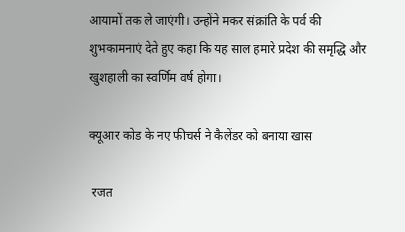आयामों तक ले जाएंगी। उन्होंने मकर संक्रांति के पर्व की शुभकामनाएं देते हुए कहा कि यह साल हमारे प्रदेश की समृद्धि और खुशहाली का स्वर्णिम वर्ष होगा।

क्यूआर कोड के नए फीचर्स ने कैलेंडर को बनाया खास

 रजत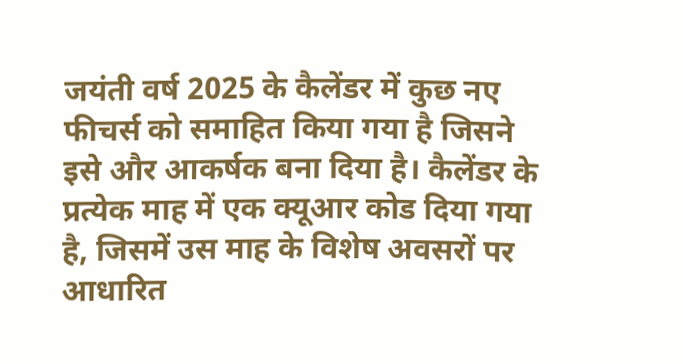जयंती वर्ष 2025 के कैलेंडर में कुछ नए फीचर्स को समाहित किया गया है जिसने इसे और आकर्षक बना दिया है। कैलेंडर के प्रत्येक माह में एक क्यूआर कोड दिया गया है, जिसमें उस माह के विशेष अवसरों पर आधारित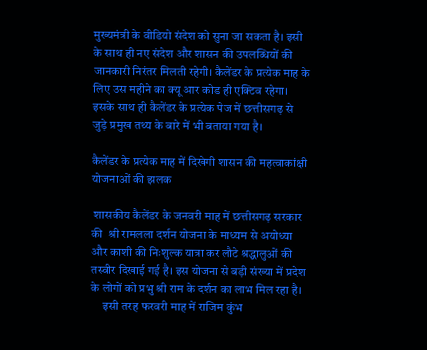मुख्यमंत्री के वीडियो संदेश को सुना जा सकता है। इसी के साथ ही नए संदेश और शासन की उपलब्धियों की जानकारी निरंतर मिलती रहेगी। कैलेंडर के प्रत्येक माह के लिए उस महीने का क्यू आर कोड ही एक्टिव रहेगा। इसके साथ ही कैलेंडर के प्रत्येक पेज में छत्तीसगढ़ से जुड़े प्रमुख तथ्य के बारे में भी बताया गया है।

कैलेंडर के प्रत्येक माह में दिखेगी शासन की महत्वाकांक्षी योजनाओं की झलक

 शासकीय कैलेंडर के जनवरी माह में छत्तीसगढ़ सरकार की  श्री रामलला दर्शन योजना के माध्यम से अयोध्या और काशी की निःशुल्क यात्रा कर लौटे श्रद्धालुओं की तस्वीर दिखाई गई है। इस योजना से बड़ी संख्या में प्रदेश के लोगों को प्रभु श्री राम के दर्शन का लाभ मिल रहा है।
     इसी तरह फरवरी माह में राजिम कुंभ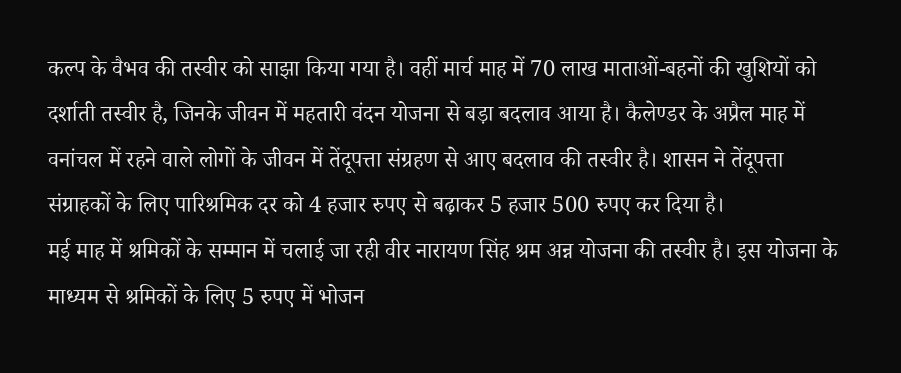कल्प के वैभव की तस्वीर को साझा किया गया है। वहीं मार्च माह में 70 लाख माताओं-बहनों की खुशियों को
दर्शाती तस्वीर है, जिनके जीवन में महतारी वंदन योजना से बड़ा बदलाव आया है। कैलेण्डर के अप्रैल माह में वनांचल में रहने वाले लोगों के जीवन में तेंदूपत्ता संग्रहण से आए बदलाव की तस्वीर है। शासन ने तेंदूपत्ता संग्राहकों के लिए पारिश्रमिक दर को 4 हजार रुपए से बढ़ाकर 5 हजार 500 रुपए कर दिया है।
मई माह में श्रमिकों के सम्मान में चलाई जा रही वीर नारायण सिंह श्रम अन्न योजना की तस्वीर है। इस योजना के माध्यम से श्रमिकों के लिए 5 रुपए में भोजन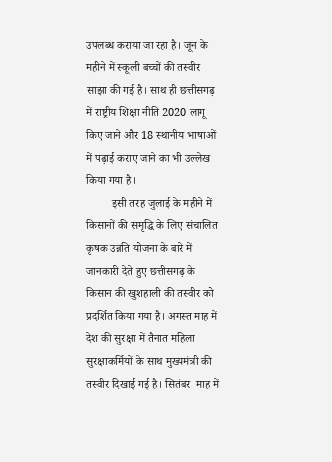उपलब्ध कराया जा रहा है। जून के महीने में स्कूली बच्चों की तस्वीर साझा की गई है। साथ ही छत्तीसगढ़ में राष्ट्रीय शिक्षा नीति 2020 लागू किए जाने और 18 स्थानीय भाषाओं में पढ़ाई कराए जाने का भी उल्लेख किया गया है।
         इसी तरह जुलाई के महीने में किसानों की समृद्धि के लिए संचालित कृषक उन्नति योजना के बारे में जानकारी देते हुए छत्तीसगढ़ के किसान की खुशहाली की तस्वीर को प्रदर्शित किया गया है। अगस्त माह में देश की सुरक्षा में तैनात महिला सुरक्षाकर्मियों के साथ मुख्यमंत्री की तस्वीर दिखाई गई है। सितंबर  माह में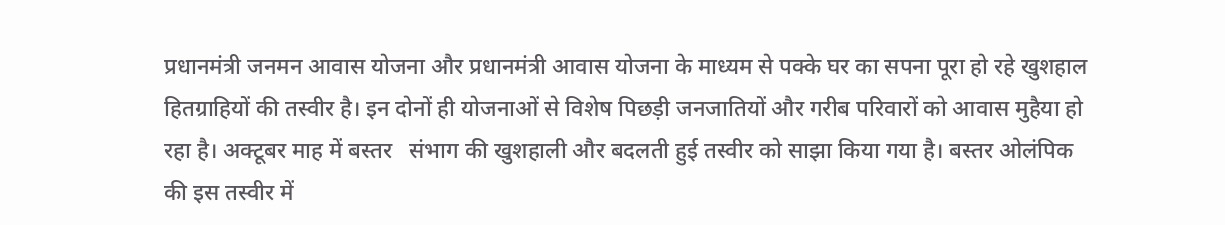प्रधानमंत्री जनमन आवास योजना और प्रधानमंत्री आवास योजना के माध्यम से पक्के घर का सपना पूरा हो रहे खुशहाल हितग्राहियों की तस्वीर है। इन दोनों ही योजनाओं से विशेष पिछड़ी जनजातियों और गरीब परिवारों को आवास मुहैया हो रहा है। अक्टूबर माह में बस्तर   संभाग की खुशहाली और बदलती हुई तस्वीर को साझा किया गया है। बस्तर ओलंपिक की इस तस्वीर में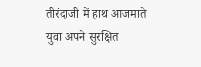तीरंदाजी में हाथ आजमाते युवा अपने सुरक्षित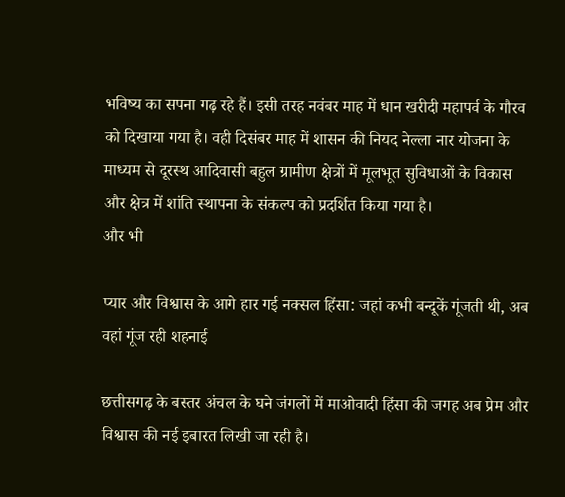भविष्य का सपना गढ़ रहे हैं। इसी तरह नवंबर माह में धान खरीदी महापर्व के गौरव को दिखाया गया है। वही दिसंबर माह में शासन की नियद नेल्ला नार योजना के माध्यम से दूरस्थ आदिवासी बहुल ग्रामीण क्षेत्रों में मूलभूत सुविधाओं के विकास और क्षेत्र में शांति स्थापना के संकल्प को प्रदर्शित किया गया है।
और भी

प्यार और विश्वास के आगे हार गई नक्सल हिंसा: जहां कभी बन्दूकें गूंजती थी, अब वहां गूंज रही शहनाई

छत्तीसगढ़ के बस्तर अंचल के घने जंगलों में माओवादी हिंसा की जगह अब प्रेम और विश्वास की नई इबारत लिखी जा रही है।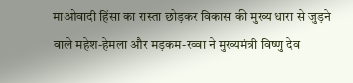माओवादी हिंसा का रास्ता छोड़कर विकास की मुख्य धारा से जुड़ने वाले महेश-हेमला और मड़कम-रव्वा ने मुख्यमंत्री विष्णु देव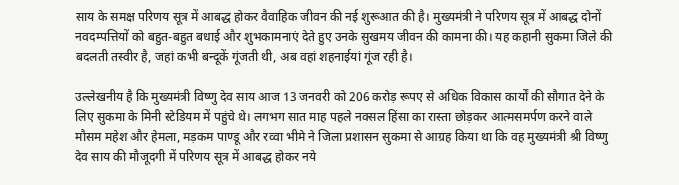साय के समक्ष परिणय सूत्र में आबद्ध होकर वैवाहिक जीवन की नई शुरूआत की है। मुख्यमंत्री ने परिणय सूत्र में आबद्ध दोनों नवदम्पत्तियों को बहुत-बहुत बधाई और शुभकामनाएं देते हुए उनके सुखमय जीवन की कामना की। यह कहानी सुकमा जिले की बदलती तस्वीर है, जहां कभी बन्दूकें गूंजती थी, अब वहां शहनाईयां गूंज रही है।

उल्लेखनीय है कि मुख्यमंत्री विष्णु देव साय आज 13 जनवरी को 206 करोड़ रूपए से अधिक विकास कार्यों की सौगात देने के लिए सुकमा के मिनी स्टेडियम में पहुंचे थे। लगभग सात माह पहले नक्सल हिंसा का रास्ता छोड़कर आत्मसमर्पण करने वाले मौसम महेश और हेमला, मड़कम पाण्डू और रव्वा भीमे ने जिला प्रशासन सुकमा से आग्रह किया था कि वह मुख्यमंत्री श्री विष्णु देव साय की मौजूदगी में परिणय सूत्र में आबद्ध होकर नये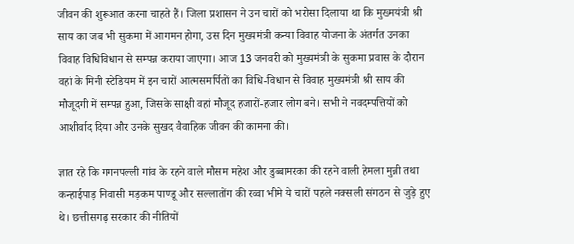जीवन की शुरूआत करना चाहते हैं। जिला प्रशासन ने उन चारों को भरोसा दिलाया था कि मुख्मयंत्री श्री साय का जब भी सुकमा में आगमन होगा, उस दिन मुख्यमंत्री कन्या विवाह योजना के अंतर्गत उनका विवाह विधिविधान से सम्पन्न कराया जाएगा। आज 13 जनवरी को मुख्यमंत्री के सुकमा प्रवास के दौरान वहां के मिनी स्टेडियम में इन चारों आत्मसमर्पितों का विधि-विधान से विवाह मुख्यमंत्री श्री साय की मौजूदगी में सम्पन्न हुआ, जिसके साक्षी वहां मौजूद हजारों-हजार लोग बने। सभी ने नवदम्पत्तियों को आशीर्वाद दिया और उनके सुखद वैवाहिक जीवन की कामना की।

ज्ञात रहे कि गगनपल्ली गांव के रहने वाले मौसम महेश और डुब्बामरका की रहने वाली हेमला मुन्नी तथा कन्हाईपाड़ निवासी मड़कम पाण्डू और सल्लातोंग की रव्वा भीमे ये चारों पहले नक्सली संगठन से जुड़े हुए थे। छत्तीसगढ़ सरकार की नीतियों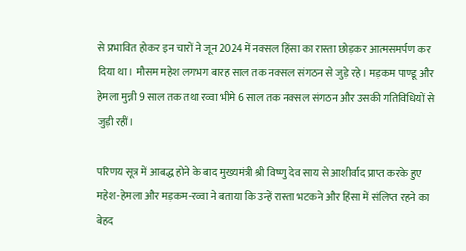से प्रभावित होकर इन चारों ने जून 2024 में नक्सल हिंसा का रास्ता छोड़कर आत्मसमर्पण कर दिया था। मौसम महेश लगभग बारह साल तक नक्सल संगठन से जुड़े रहे। मड़कम पाण्डू और हेमला मुन्नी 9 साल तक तथा रव्वा भीमे 6 साल तक नक्सल संगठन और उसकी गतिविधियों से जुड़ी रहीं।

परिणय सूत्र में आबद्ध होने के बाद मुख्यमंत्री श्री विष्णु देव साय से आशीर्वाद प्राप्त करके हुए महेश-हेमला और मड़कम-रव्वा ने बताया कि उन्हें रास्ता भटकने और हिंसा में संलिप्त रहने का बेहद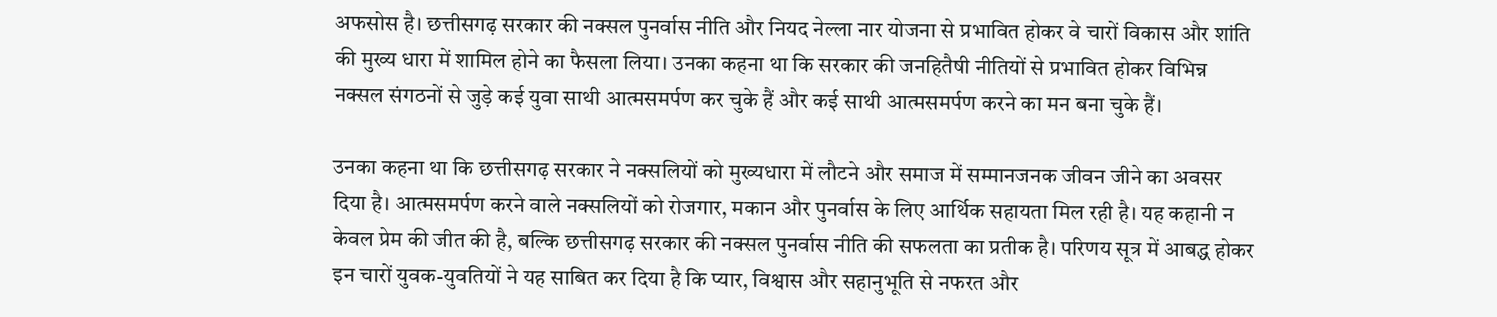अफसोस है। छत्तीसगढ़ सरकार की नक्सल पुनर्वास नीति और नियद नेल्ला नार योजना से प्रभावित होकर वे चारों विकास और शांति की मुख्य धारा में शामिल होने का फैसला लिया। उनका कहना था कि सरकार की जनहितैषी नीतियों से प्रभावित होकर विभिन्न नक्सल संगठनों से जुड़े कई युवा साथी आत्मसमर्पण कर चुके हैं और कई साथी आत्मसमर्पण करने का मन बना चुके हैं।

उनका कहना था कि छत्तीसगढ़ सरकार ने नक्सलियों को मुख्यधारा में लौटने और समाज में सम्मानजनक जीवन जीने का अवसर दिया है। आत्मसमर्पण करने वाले नक्सलियों को रोजगार, मकान और पुनर्वास के लिए आर्थिक सहायता मिल रही है। यह कहानी न केवल प्रेम की जीत की है, बल्कि छत्तीसगढ़ सरकार की नक्सल पुनर्वास नीति की सफलता का प्रतीक है। परिणय सूत्र में आबद्ध होकर इन चारों युवक-युवतियों ने यह साबित कर दिया है कि प्यार, विश्वास और सहानुभूति से नफरत और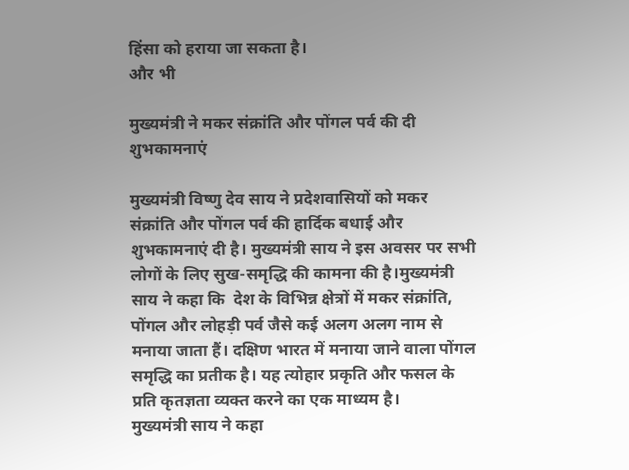हिंसा को हराया जा सकता है।
और भी

मुख्यमंत्री ने मकर संक्रांति और पोंगल पर्व की दी शुभकामनाएं

मुख्यमंत्री विष्णु देव साय ने प्रदेशवासियों को मकर संक्रांति और पोंगल पर्व की हार्दिक बधाई और शुभकामनाएं दी है। मुख्यमंत्री साय ने इस अवसर पर सभी लोगों के लिए सुख-समृद्धि की कामना की है।मुख्यमंत्री  साय ने कहा कि  देश के विभिन्न क्षेत्रों में मकर संक्रांति, पोंगल और लोहड़ी पर्व जैसे कई अलग अलग नाम से मनाया जाता हैं। दक्षिण भारत में मनाया जाने वाला पोंगल समृद्धि का प्रतीक है। यह त्योहार प्रकृति और फसल के प्रति कृतज्ञता व्यक्त करने का एक माध्यम है।
मुख्यमंत्री साय ने कहा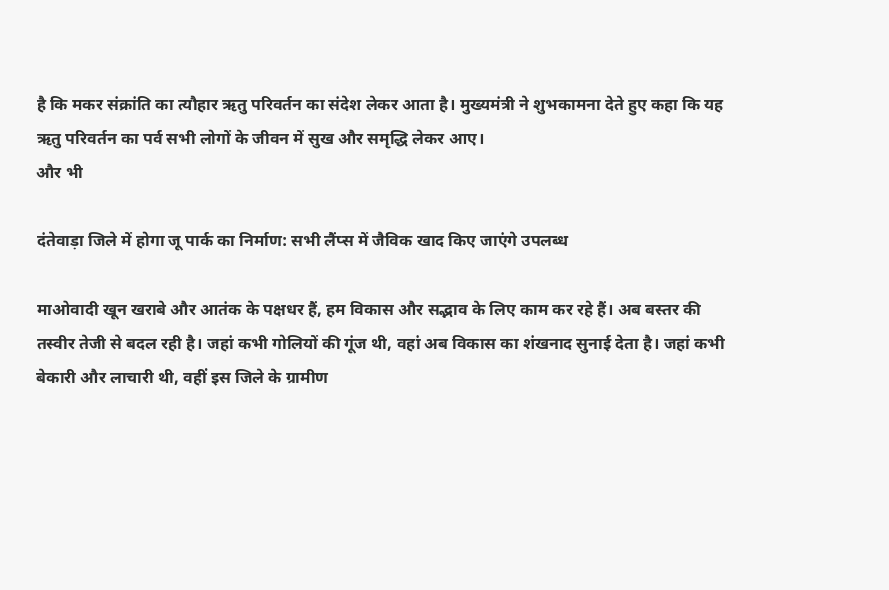है कि मकर संक्रांति का त्यौहार ऋतु परिवर्तन का संदेश लेकर आता है। मुख्यमंत्री ने शुभकामना देते हुए कहा कि यह ऋतु परिवर्तन का पर्व सभी लोगों के जीवन में सुख और समृद्धि लेकर आए।
और भी

दंतेवाड़ा जिले में होगा जू पार्क का निर्माण: सभी लैंप्स में जैविक खाद किए जाएंगे उपलब्ध

माओवादी खून खराबे और आतंक के पक्षधर हैं, हम विकास और सद्भाव के लिए काम कर रहे हैं। अब बस्तर की तस्वीर तेजी से बदल रही है। जहां कभी गोलियों की गूंज थी, वहां अब विकास का शंखनाद सुनाई देता है। जहां कभी बेकारी और लाचारी थी, वहीं इस जिले के ग्रामीण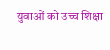युवाओं को उच्च शिक्षा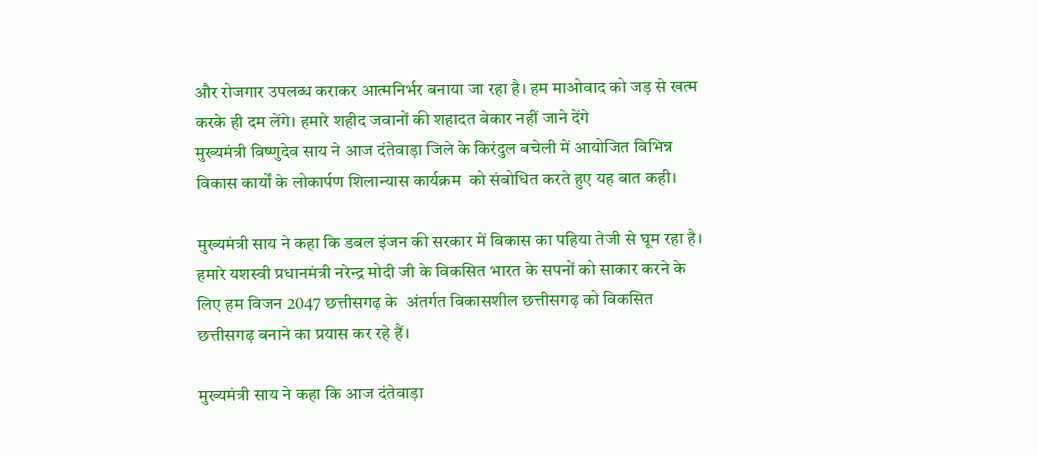और रोजगार उपलब्ध कराकर आत्मनिर्भर बनाया जा रहा है। हम माओवाद को जड़ से खत्म करके ही दम लेंगे। हमारे शहीद जवानों की शहादत बेकार नहीं जाने देंगे
मुख्यमंत्री विष्णुदेव साय ने आज दंतेवाड़ा जिले के किरंदुल बचेली में आयोजित विभिन्न विकास कार्यों के लोकार्पण शिलान्यास कार्यक्रम  को संबोधित करते हुए यह बात कही।

मुख्यमंत्री साय ने कहा कि डबल इंजन की सरकार में विकास का पहिया तेजी से घूम रहा है। हमारे यशस्वी प्रधानमंत्री नरेन्द्र मोदी जी के विकसित भारत के सपनों को साकार करने के लिए हम विजन 2047 छत्तीसगढ़ के  अंतर्गत विकासशील छत्तीसगढ़ को विकसित छत्तीसगढ़ बनाने का प्रयास कर रहे हैं।

मुख्यमंत्री साय ने कहा कि आज दंतेवाड़ा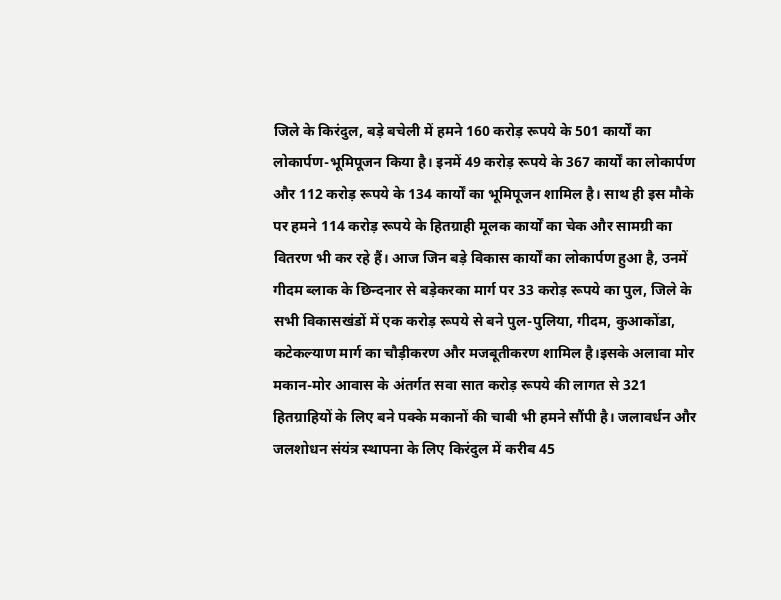जिले के किरंदुल, बड़े बचेली में हमने 160 करोड़ रूपये के 501 कार्यों का लोकार्पण-भूमिपूजन किया है। इनमें 49 करोड़ रूपये के 367 कार्यों का लोकार्पण और 112 करोड़ रूपये के 134 कार्यों का भूमिपूजन शामिल है। साथ ही इस मौके पर हमने 114 करोड़ रूपये के हितग्राही मूलक कार्यों का चेक और सामग्री का वितरण भी कर रहे हैं। आज जिन बड़े विकास कार्यों का लोकार्पण हुआ है, उनमें गीदम ब्लाक के छिन्दनार से बड़ेकरका मार्ग पर 33 करोड़ रूपये का पुल, जिले के सभी विकासखंडों में एक करोड़ रूपये से बने पुल-पुलिया, गीदम, कुआकोंडा, कटेकल्याण मार्ग का चौड़ीकरण और मजबूतीकरण शामिल है।इसके अलावा मोर मकान-मोर आवास के अंतर्गत सवा सात करोड़ रूपये की लागत से 321 हितग्राहियों के लिए बने पक्के मकानों की चाबी भी हमने सौंपी है। जलावर्धन और जलशोधन संयंत्र स्थापना के लिए किरंदुल में करीब 45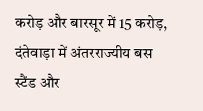करोड़ और बारसूर में 15 करोड़, दंतेवाड़ा में अंतरराज्यीय बस स्टैंड और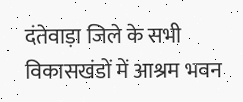दंतेवाड़ा जिले के सभी विकासखंडों में आश्रम भवन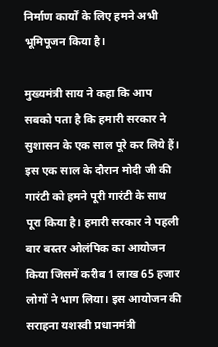निर्माण कार्यों के लिए हमने अभी भूमिपूजन किया है।

मुख्यमंत्री साय ने कहा कि आप सबको पता है कि हमारी सरकार ने सुशासन के एक साल पूरे कर लिये हैं। इस एक साल के दौरान मोदी जी की गारंटी को हमने पूरी गारंटी के साथ पूरा किया है। हमारी सरकार ने पहली बार बस्तर ओलंपिक का आयोजन किया जिसमें करीब 1 लाख 65 हजार लोगों ने भाग लिया। इस आयोजन की सराहना यशस्वी प्रधानमंत्री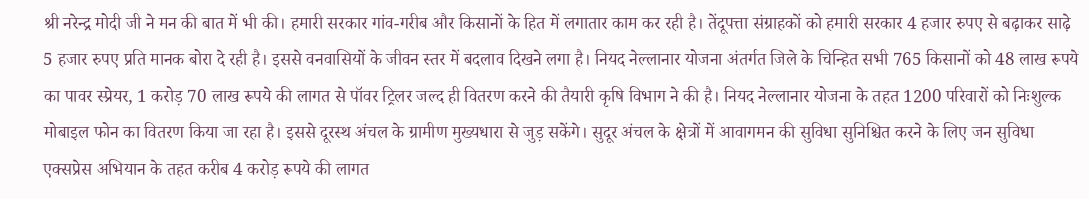श्री नरेन्द्र मोदी जी ने मन की बात में भी की। हमारी सरकार गांव-गरीब और किसानों के हित में लगातार काम कर रही है। तेंदूपत्ता संग्राहकों को हमारी सरकार 4 हजार रुपए से बढ़ाकर साढ़े 5 हजार रुपए प्रति मानक बोरा दे रही है। इससे वनवासियों के जीवन स्तर में बदलाव दिखने लगा है। नियद नेल्लानार योजना अंतर्गत जिले के चिन्हित सभी 765 किसानों को 48 लाख रूपये का पावर स्प्रेयर, 1 करोड़ 70 लाख रूपये की लागत से पॉवर ट्रिलर जल्द ही वितरण करने की तैयारी कृषि विभाग ने की है। नियद नेल्लानार योजना के तहत 1200 परिवारों को निःशुल्क मोबाइल फोन का वितरण किया जा रहा है। इससे दूरस्थ अंचल के ग्रामीण मुख्यधारा से जुड़ सकेंगे। सुदूर अंचल के क्षेत्रों में आवागमन की सुविधा सुनिश्चित करने के लिए जन सुविधा एक्सप्रेस अभियान के तहत करीब 4 करोड़ रूपये की लागत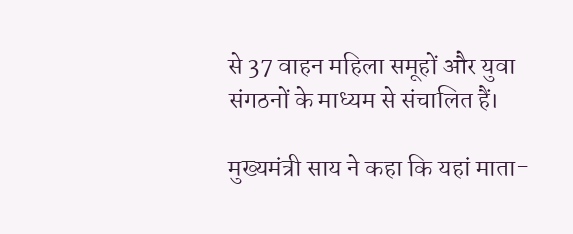से 37 वाहन महिला समूहों और युवा संगठनों के माध्यम से संचालित हैं।

मुख्यमंत्री साय ने कहा कि यहां माता-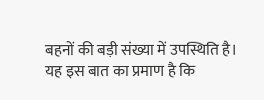बहनों की बड़ी संख्या में उपस्थिति है। यह इस बात का प्रमाण है कि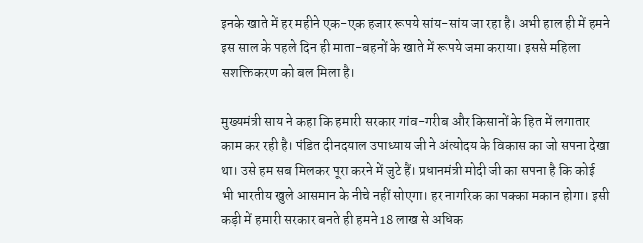इनके खाते में हर महीने एक-एक हजार रूपये सांय-सांय जा रहा है। अभी हाल ही में हमने इस साल के पहले दिन ही माता-बहनों के खाते में रूपये जमा कराया। इससे महिला सशक्तिकरण को बल मिला है।

मुख्यमंत्री साय ने कहा कि हमारी सरकार गांव-गरीब और किसानों के हित में लगातार काम कर रही है। पंडित दीनदयाल उपाध्याय जी ने अंत्योदय के विकास का जो सपना देखा था। उसे हम सब मिलकर पूरा करने में जुटे हैं। प्रधानमंत्री मोदी जी का सपना है कि कोई भी भारतीय खुले आसमान के नीचे नहीं सोएगा। हर नागरिक का पक्का मकान होगा। इसी कड़ी में हमारी सरकार बनते ही हमने 18 लाख से अधिक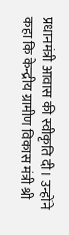प्रधानमंत्री आवास की स्वीकृति दी। उन्होंने कहा कि केन्द्रीय ग्रामीण विकास मंत्री श्री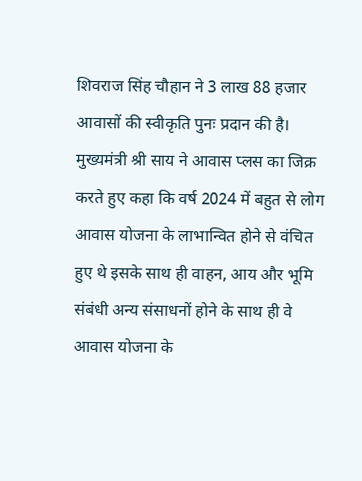शिवराज सिंह चौहान ने 3 लाख 88 हजार आवासों की स्वीकृति पुनः प्रदान की है।
मुख्यमंत्री श्री साय ने आवास प्लस का जिक्र करते हुए कहा कि वर्ष 2024 में बहुत से लोग आवास योजना के लाभान्वित होने से वंचित हुए थे इसके साथ ही वाहन, आय और भूमि संबंधी अन्य संसाधनों होने के साथ ही वे आवास योजना के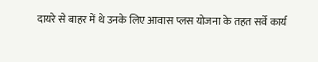दायरे से बाहर में थे उनके लिए आवास प्लस योजना के तहत सर्वे कार्य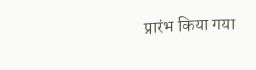प्रारंभ किया गया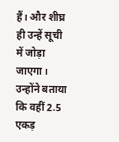हैं। और शीघ्र ही उन्हें सूची में जोड़ा जाएगा। उन्होंने बताया कि वहीं 2.5 एकड़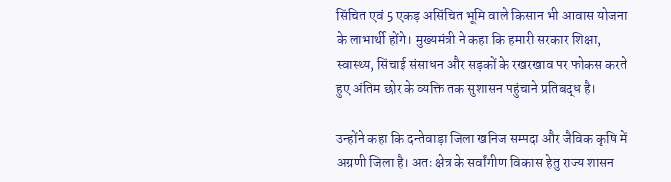सिंचित एवं 5 एकड़ असिंचित भूमि वाले किसान भी आवास योजना के लाभार्थी होंगे। मुख्यमंत्री ने कहा कि हमारी सरकार शिक्षा, स्वास्थ्य, सिंचाई संसाधन और सड़कों के रखरखाव पर फोकस करते हुए अंतिम छोर के व्यक्ति तक सुशासन पहुंचाने प्रतिबद्ध है।

उन्होंने कहा कि दन्तेवाड़ा जिला खनिज सम्पदा और जैविक कृषि में अग्रणी जिला है। अतः क्षेत्र के सर्वांगीण विकास हेतु राज्य शासन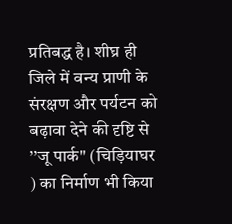प्रतिबद्ध है। शीघ्र ही जिले में वन्य प्राणी के संरक्षण और पर्यटन को बढ़ावा देने की दृष्टि से ’’जू पार्क" (चिड़ियाघर ) का निर्माण भी किया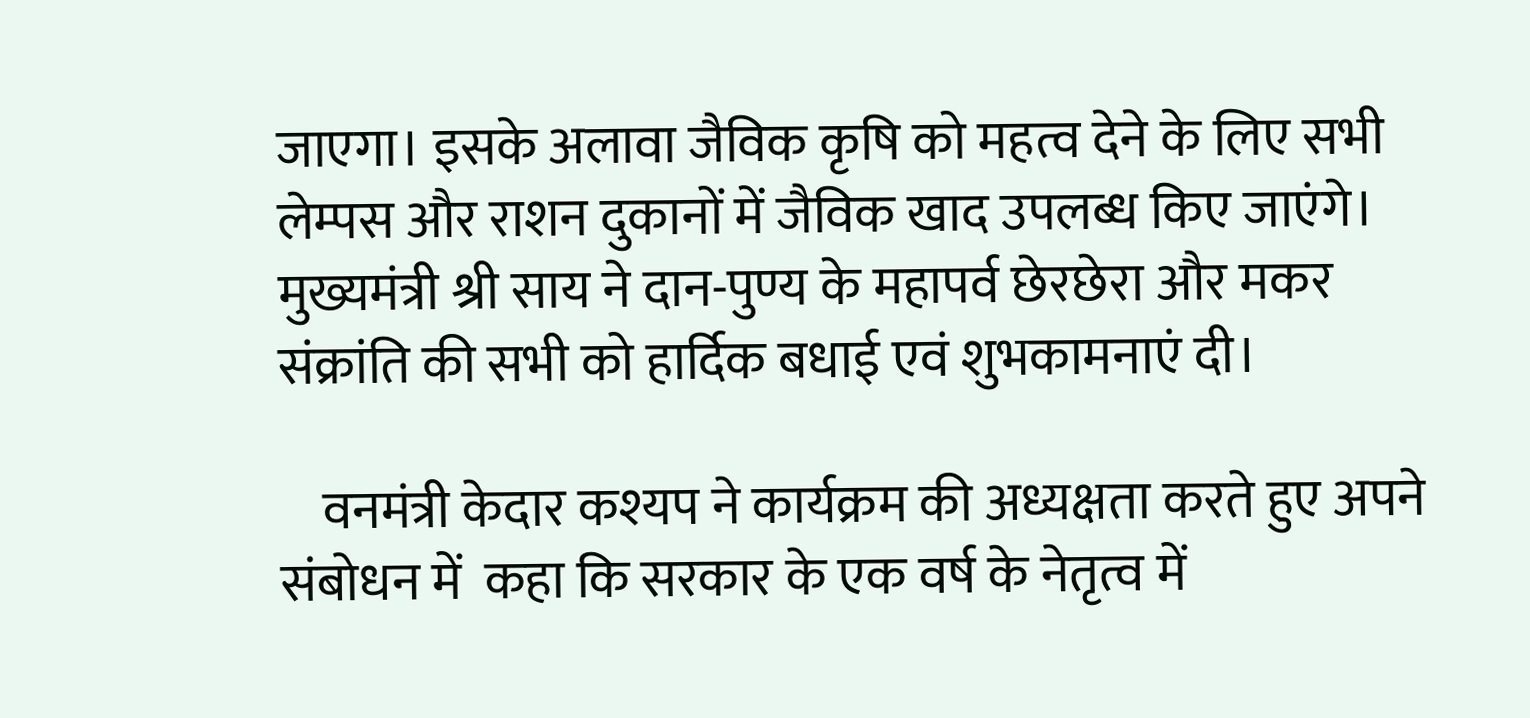जाएगा। इसके अलावा जैविक कृषि को महत्व देने के लिए सभी लेम्पस और राशन दुकानों में जैविक खाद उपलब्ध किए जाएंगे। मुख्यमंत्री श्री साय ने दान-पुण्य के महापर्व छेरछेरा और मकर संक्रांति की सभी को हार्दिक बधाई एवं शुभकामनाएं दी।

    वनमंत्री केदार कश्यप ने कार्यक्रम की अध्यक्षता करते हुए अपने संबोधन में  कहा कि सरकार के एक वर्ष के नेतृत्व में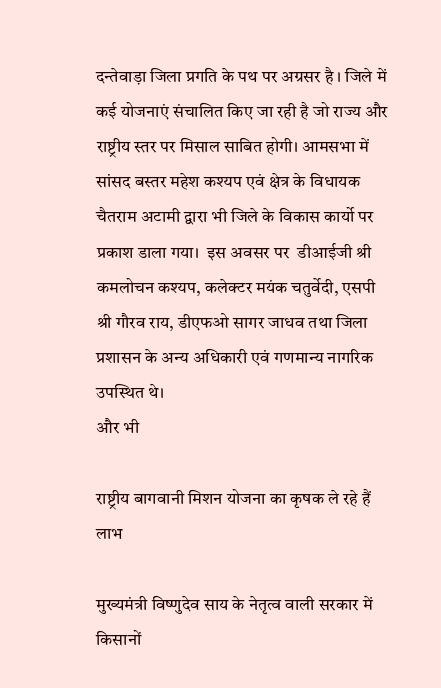दन्तेवाड़ा जिला प्रगति के पथ पर अग्रसर है । जिले में कई योजनाएं संचालित किए जा रही है जो राज्य और राष्ट्रीय स्तर पर मिसाल साबित होगी। आमसभा में सांसद बस्तर महेश कश्यप एवं क्षेत्र के विधायक चैतराम अटामी द्वारा भी जिले के विकास कार्यो पर प्रकाश डाला गया।  इस अवसर पर  डीआईजी श्री कमलोचन कश्यप, कलेक्टर मयंक चतुर्वेदी, एसपी श्री गौरव राय, डीएफओ सागर जाधव तथा जिला प्रशासन के अन्य अधिकारी एवं गणमान्य नागरिक उपस्थित थे।
और भी

राष्ट्रीय बागवानी मिशन योजना का कृषक ले रहे हैं लाभ

मुख्यमंत्री विष्णुदेव साय के नेतृत्व वाली सरकार में किसानों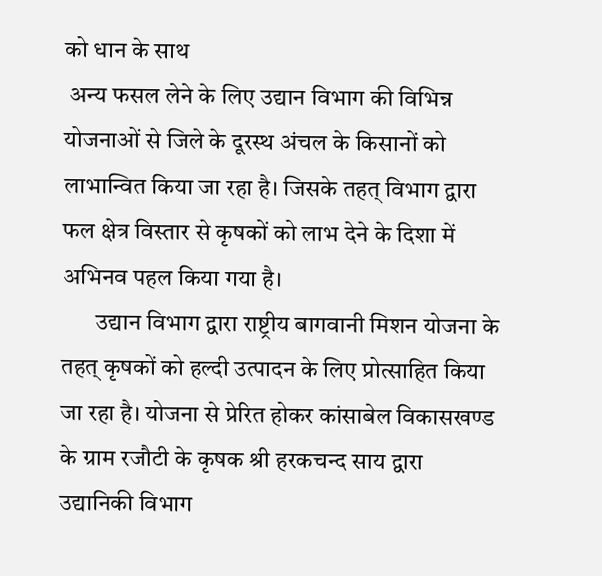को धान के साथ
 अन्य फसल लेने के लिए उद्यान विभाग की विभिन्न योजनाओं से जिले के दूरस्थ अंचल के किसानों को लाभान्वित किया जा रहा है। जिसके तहत् विभाग द्वारा फल क्षेत्र विस्तार से कृषकों को लाभ देने के दिशा में अभिनव पहल किया गया है।
       उद्यान विभाग द्वारा राष्ट्रीय बागवानी मिशन योजना के तहत् कृषकों को हल्दी उत्पादन के लिए प्रोत्साहित किया जा रहा है। योजना से प्रेरित होकर कांसाबेल विकासखण्ड के ग्राम रजौटी के कृषक श्री हरकचन्द साय द्वारा उद्यानिकी विभाग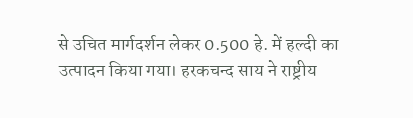से उचित मार्गदर्शन लेकर 0.500 हे. में हल्दी का उत्पादन किया गया। हरकचन्द साय ने राष्ट्रीय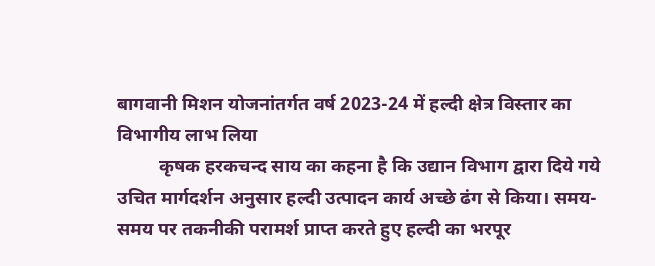बागवानी मिशन योजनांतर्गत वर्ष 2023-24 में हल्दी क्षेत्र विस्तार का विभागीय लाभ लिया
         कृषक हरकचन्द साय का कहना है कि उद्यान विभाग द्वारा दिये गये उचित मार्गदर्शन अनुसार हल्दी उत्पादन कार्य अच्छे ढंग से किया। समय-समय पर तकनीकी परामर्श प्राप्त करते हुए हल्दी का भरपूर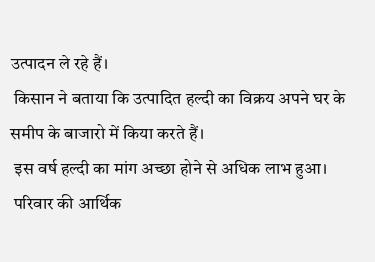उत्पादन ले रहे हैं।
 किसान ने बताया कि उत्पादित हल्दी का विक्रय अपने घर के समीप के बाजारो में किया करते हैं।
 इस वर्ष हल्दी का मांग अच्छा होने से अधिक लाभ हुआ।
 परिवार की आर्थिक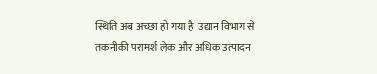स्थिति अब अच्छा हो गया है  उद्यान विभाग से तकनीकी परामर्श लेक और अधिक उत्पादन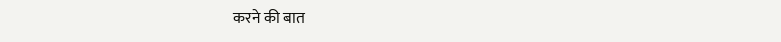करने की बात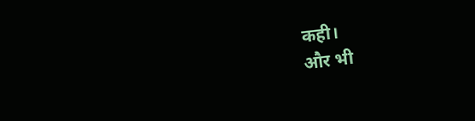कही।
और भी